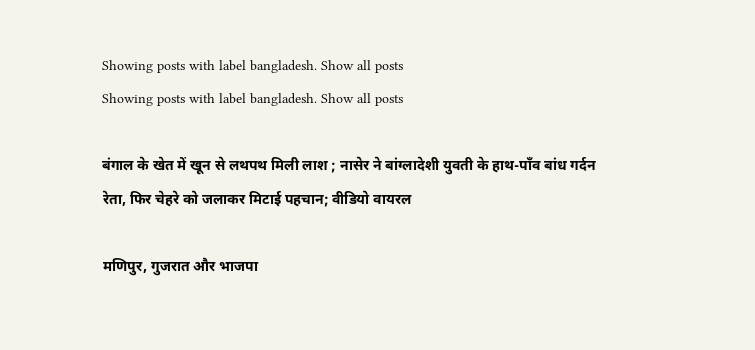Showing posts with label bangladesh. Show all posts
Showing posts with label bangladesh. Show all posts

बंगाल के खेत में खून से लथपथ मिली लाश ; नासेर ने बांग्लादेशी युवती के हाथ-पाँव बांध गर्दन रेता, फिर चेहरे को जलाकर मिटाई पहचान; वीडियो वायरल

मणिपुर, गुजरात और भाजपा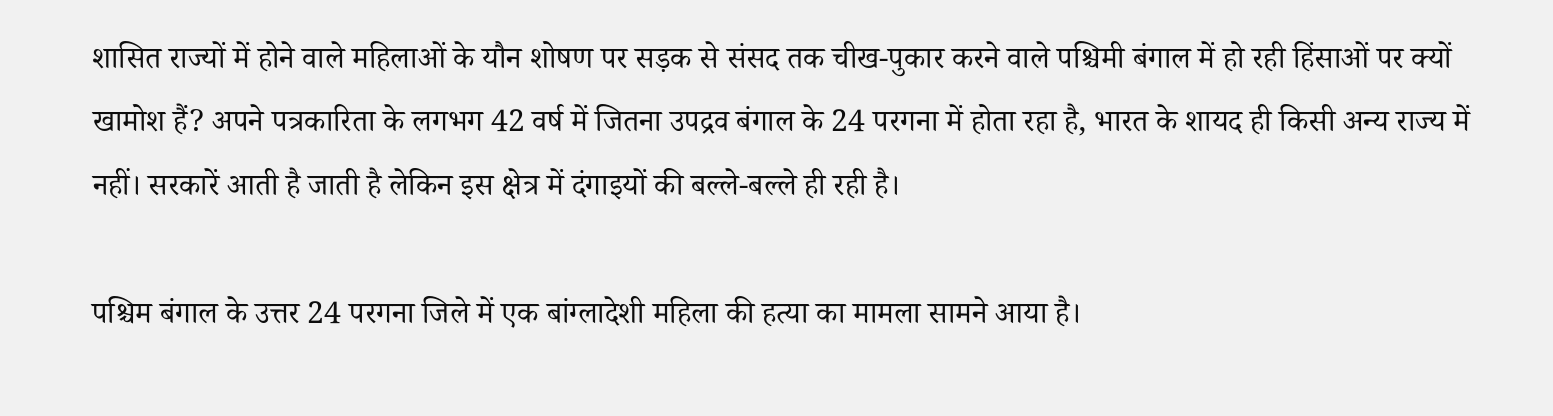शासित राज्यों में होने वाले महिलाओं के यौन शोषण पर सड़क से संसद तक चीख-पुकार करने वाले पश्चिमी बंगाल में हो रही हिंसाओं पर क्यों खामोश हैं? अपने पत्रकारिता के लगभग 42 वर्ष में जितना उपद्रव बंगाल के 24 परगना में होता रहा है, भारत के शायद ही किसी अन्य राज्य में नहीं। सरकारें आती है जाती है लेकिन इस क्षेत्र में दंगाइयों की बल्ले-बल्ले ही रही है।

पश्चिम बंगाल के उत्तर 24 परगना जिले में एक बांग्लादेशी महिला की हत्या का मामला सामने आया है।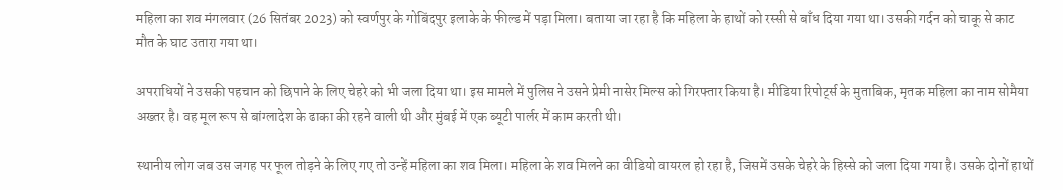महिला का शव मंगलवार (26 सितंबर 2023) को स्वर्णपुर के गोबिंदपुर इलाके के फील्ड में पड़ा मिला। बताया जा रहा है कि महिला के हाथों को रस्सी से बाँध दिया गया था। उसकी गर्दन को चाकू से काट मौत के घाट उतारा गया था।

अपराधियों ने उसकी पहचान को छिपाने के लिए चेहरे को भी जला दिया था। इस मामले में पुलिस ने उसने प्रेमी नासेर मिल्स को गिरफ्तार किया है। मीडिया रिपोर्ट्स के मुताबिक, मृतक महिला का नाम सोमैया अख्तर है। वह मूल रूप से बांग्लादेश के ढाका की रहने वाली थी और मुंबई में एक ब्यूटी पार्लर में काम करती थी।

स्थानीय लोग जब उस जगह पर फूल तोड़ने के लिए गए तो उन्हें महिला का शव मिला। महिला के शव मिलने का वीडियो वायरल हो रहा है, जिसमें उसके चेहरे के हिस्से को जला दिया गया है। उसके दोनों हाथों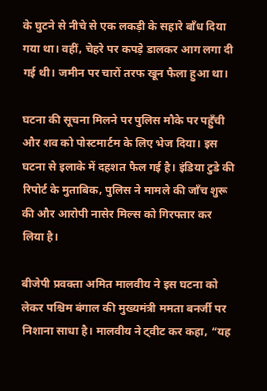के घुटने से नीचे से एक लकड़ी के सहारे बाँध दिया गया था। वहीं, चेहरे पर कपड़े डालकर आग लगा दी गई थी। जमीन पर चारों तरफ खून फैला हुआ था।

घटना की सूचना मिलने पर पुलिस मौके पर पहुँची और शव को पोस्टमार्टम के लिए भेज दिया। इस घटना से इलाके में दहशत फैल गई है। इंडिया टुडे की रिपोर्ट के मुताबिक, पुलिस ने मामले की जाँच शुरू की और आरोपी नासेर मिल्स को गिरफ्तार कर लिया है।

बीजेपी प्रवक्ता अमित मालवीय ने इस घटना को लेकर पश्चिम बंगाल की मुख्यमंत्री ममता बनर्जी पर निशाना साधा है। मालवीय ने ट्वीट कर कहा, “यह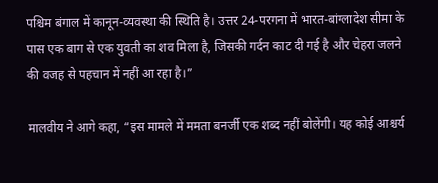पश्चिम बंगाल में कानून-व्यवस्था की स्थिति है। उत्तर 24-परगना में भारत-बांग्लादेश सीमा के पास एक बाग से एक युवती का शव मिला है, जिसकी गर्दन काट दी गई है और चेहरा जलने की वजह से पहचान में नहीं आ रहा है।”

मालवीय ने आगे कहा, “इस मामले में ममता बनर्जी एक शब्द नहीं बोलेंगी। यह कोई आश्चर्य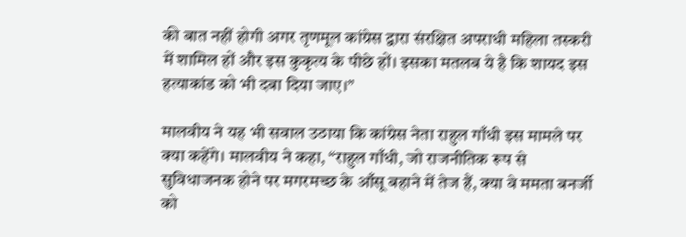की बात नहीं होगी अगर तृणमूल कांग्रेस द्वारा संरक्षित अपराधी महिला तस्करी में शामिल हों और इस कुकृत्य के पीछे हों। इसका मतलब ये है कि शायद इस हत्याकांड को भी दबा दिया जाए।”

मालवीय ने यह भी सवाल उठाया कि कांग्रेस नेता राहुल गाँधी इस मामले पर क्या कहेंगे। मालवीय ने कहा, “राहुल गाँधी, जो राजनीतिक रूप से सुविधाजनक होने पर मगरमच्छ के आँसू बहाने में तेज हैं, क्या वे ममता बनर्जी को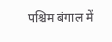पश्चिम बंगाल में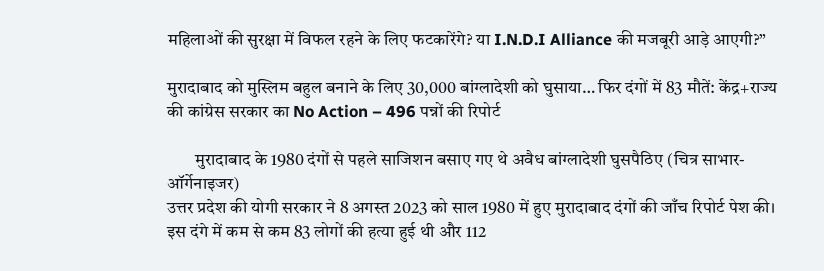महिलाओं की सुरक्षा में विफल रहने के लिए फटकारेंगे? या I.N.D.I Alliance की मजबूरी आड़े आएगी?”

मुरादाबाद को मुस्लिम बहुल बनाने के लिए 30,000 बांग्लादेशी को घुसाया… फिर दंगों में 83 मौतें: केंद्र+राज्य की कांग्रेस सरकार का No Action – 496 पन्नों की रिपोर्ट

        मुरादाबाद के 1980 दंगों से पहले साजिशन बसाए गए थे अवैध बांग्लादेशी घुसपैठिए (चित्र साभार- ऑर्गेनाइजर)
उत्तर प्रदेश की योगी सरकार ने 8 अगस्त 2023 को साल 1980 में हुए मुरादाबाद दंगों की जाँच रिपोर्ट पेश की। इस दंगे में कम से कम 83 लोगों की हत्या हुई थी और 112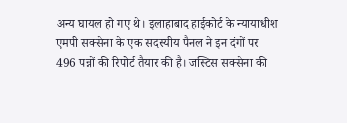अन्य घायल हो गए थे। इलाहाबाद हाईकोर्ट के न्यायाधीश एमपी सक्सेना के एक सदस्यीय पैनल ने इन दंगों पर 496 पन्नों की रिपोर्ट तैयार की है। जस्टिस सक्सेना की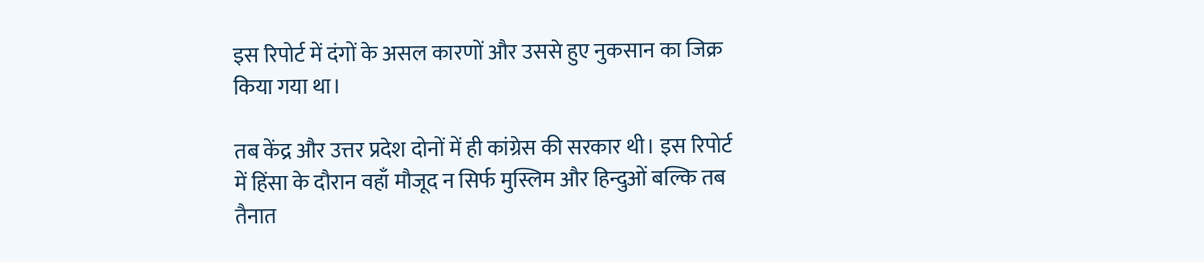इस रिपोर्ट में दंगों के असल कारणों और उससे हुए नुकसान का जिक्र किया गया था।

तब केंद्र और उत्तर प्रदेश दोनों में ही कांग्रेस की सरकार थी। इस रिपोर्ट में हिंसा के दौरान वहाँ मौजूद न सिर्फ मुस्लिम और हिन्दुओं बल्कि तब तैनात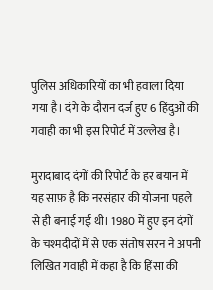पुलिस अधिकारियों का भी हवाला दिया गया है। दंगे के दौरान दर्ज हुए 6 हिंदुओं की गवाही का भी इस रिपोर्ट में उल्लेख है।

मुरादाबाद दंगों की रिपोर्ट के हर बयान में यह साफ़ है कि नरसंहार की योजना पहले से ही बनाई गई थी। 1980 में हुए इन दंगों के चश्मदीदों में से एक संतोष सरन ने अपनी लिखित गवाही में कहा है कि हिंसा की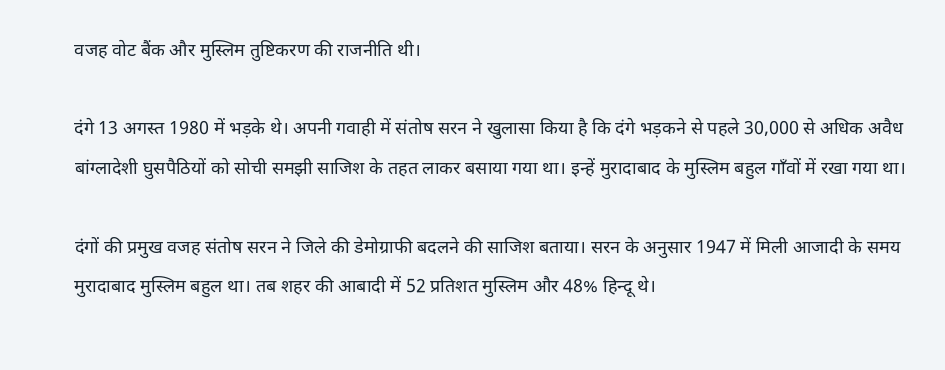वजह वोट बैंक और मुस्लिम तुष्टिकरण की राजनीति थी।

दंगे 13 अगस्त 1980 में भड़के थे। अपनी गवाही में संतोष सरन ने खुलासा किया है कि दंगे भड़कने से पहले 30,000 से अधिक अवैध बांग्लादेशी घुसपैठियों को सोची समझी साजिश के तहत लाकर बसाया गया था। इन्हें मुरादाबाद के मुस्लिम बहुल गाँवों में रखा गया था।

दंगों की प्रमुख वजह संतोष सरन ने जिले की डेमोग्राफी बदलने की साजिश बताया। सरन के अनुसार 1947 में मिली आजादी के समय मुरादाबाद मुस्लिम बहुल था। तब शहर की आबादी में 52 प्रतिशत मुस्लिम और 48% हिन्दू थे।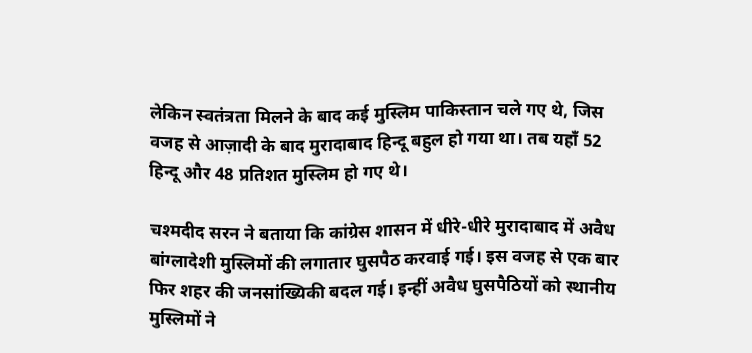लेकिन स्वतंत्रता मिलने के बाद कई मुस्लिम पाकिस्तान चले गए थे, जिस वजह से आज़ादी के बाद मुरादाबाद हिन्दू बहुल हो गया था। तब यहाँ 52 हिन्दू और 48 प्रतिशत मुस्लिम हो गए थे।

चश्मदीद सरन ने बताया कि कांग्रेस शासन में धीरे-धीरे मुरादाबाद में अवैध बांग्लादेशी मुस्लिमों की लगातार घुसपैठ करवाई गई। इस वजह से एक बार फिर शहर की जनसांख्यिकी बदल गई। इन्हीं अवैध घुसपैठियों को स्थानीय मुस्लिमों ने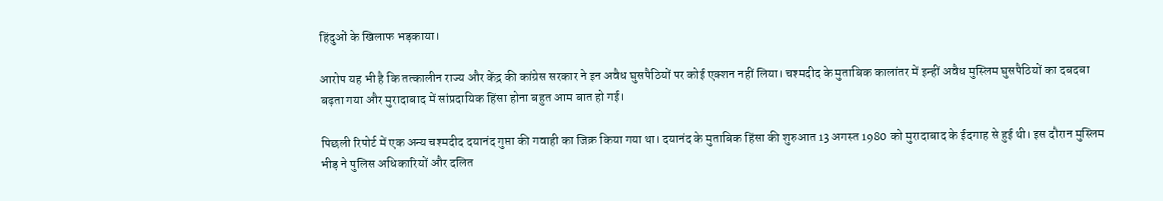हिंदुओं के खिलाफ भड़काया।

आरोप यह भी है कि तत्कालीन राज्य और केंद्र की कांग्रेस सरकार ने इन अवैध घुसपैठियों पर कोई एक्शन नहीं लिया। चश्मदीद के मुताबिक कालांतर में इन्हीं अवैध मुस्लिम घुसपैठियों का दबदबा बढ़ता गया और मुरादाबाद में सांप्रदायिक हिंसा होना बहुत आम बात हो गई।

पिछली रिपोर्ट में एक अन्य चश्मदीद दयानंद गुप्ता की गवाही का जिक्र किया गया था। दयानंद के मुताबिक हिंसा की शुरुआत 13 अगस्त 1980 को मुरादाबाद के ईदगाह से हुई थी। इस दौरान मुस्लिम भीड़ ने पुलिस अधिकारियों और दलित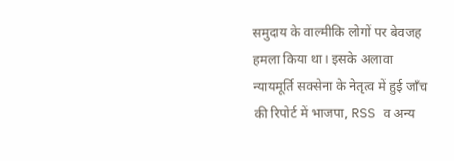समुदाय के वाल्मीकि लोगों पर बेवजह हमला किया था। इसके अलावा न्यायमूर्ति सक्सेना के नेतृत्व में हुई जाँच की रिपोर्ट में भाजपा, RSS व अन्य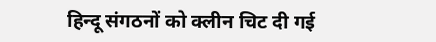हिन्दू संगठनों को क्लीन चिट दी गई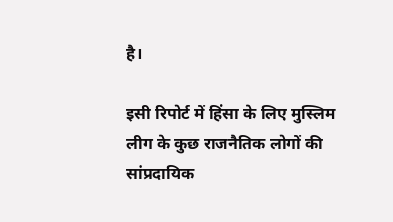है।

इसी रिपोर्ट में हिंसा के लिए मुस्लिम लीग के कुछ राजनैतिक लोगों की सांप्रदायिक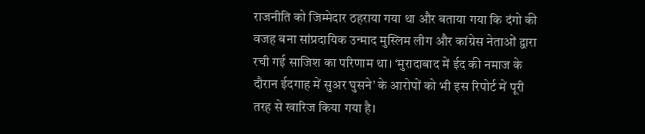राजनीति को जिम्मेदार ठहराया गया था और बताया गया कि दंगो की वजह बना सांप्रदायिक उन्माद मुस्लिम लीग और कांग्रेस नेताओं द्वारा रची गई साजिश का परिणाम था। ‘मुरादाबाद में ईद की नमाज के दौरान ईदगाह में सुअर घुसने’ के आरोपों को भी इस रिपोर्ट में पूरी तरह से खारिज किया गया है।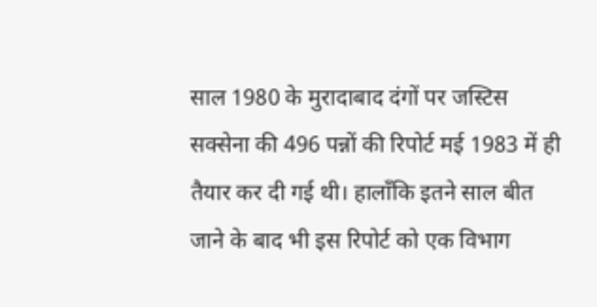साल 1980 के मुरादाबाद दंगों पर जस्टिस सक्सेना की 496 पन्नों की रिपोर्ट मई 1983 में ही तैयार कर दी गई थी। हालाँकि इतने साल बीत जाने के बाद भी इस रिपोर्ट को एक विभाग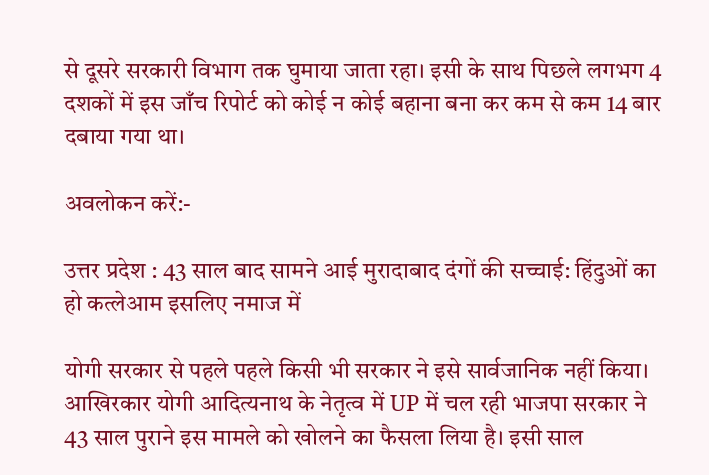से दूसरे सरकारी विभाग तक घुमाया जाता रहा। इसी के साथ पिछले लगभग 4 दशकों में इस जाँच रिपोर्ट को कोई न कोई बहाना बना कर कम से कम 14 बार दबाया गया था।

अवलोकन करें:-

उत्तर प्रदेश : 43 साल बाद सामने आई मुरादाबाद दंगों की सच्चाई: हिंदुओं का हो कत्लेआम इसलिए नमाज में

योगी सरकार से पहले पहले किसी भी सरकार ने इसे सार्वजानिक नहीं किया। आखिरकार योगी आदित्यनाथ के नेतृत्व में UP में चल रही भाजपा सरकार ने 43 साल पुराने इस मामले को खोलने का फैसला लिया है। इसी साल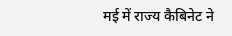मई में राज्य कैबिनेट ने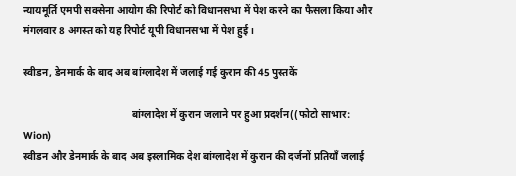न्यायमूर्ति एमपी सक्सेना आयोग की रिपोर्ट को विधानसभा में पेश करने का फैसला किया और मंगलवार 8 अगस्त को यह रिपोर्ट यूपी विधानसभा में पेश हुई।

स्वीडन, डेनमार्क के बाद अब बांग्लादेश में जलाई गई कुरान की 45 पुस्तकें

                                          बांग्लादेश में कुरान जलाने पर हुआ प्रदर्शन((फोटो साभार: Wion)
स्वीडन और डेनमार्क के बाद अब इस्लामिक देश बांग्लादेश में कुरान की दर्जनों प्रतियाँ जलाई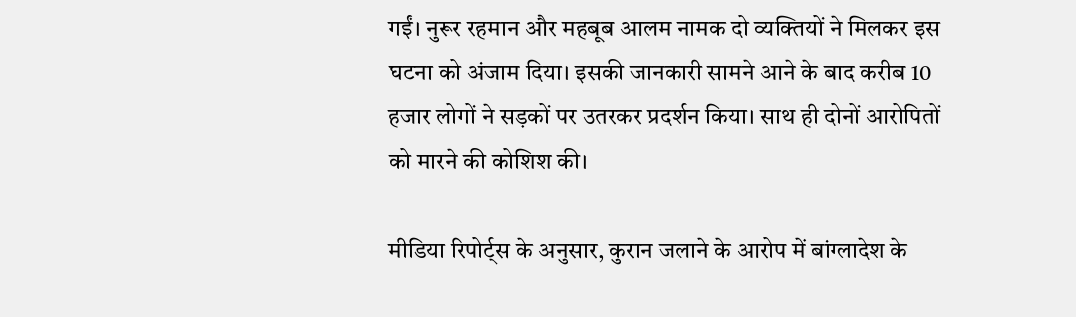गईं। नुरूर रहमान और महबूब आलम नामक दो व्यक्तियों ने मिलकर इस घटना को अंजाम दिया। इसकी जानकारी सामने आने के बाद करीब 10 हजार लोगों ने सड़कों पर उतरकर प्रदर्शन किया। साथ ही दोनों आरोपितों को मारने की कोशिश की।

मीडिया रिपोर्ट्स के अनुसार, कुरान जलाने के आरोप में बांग्लादेश के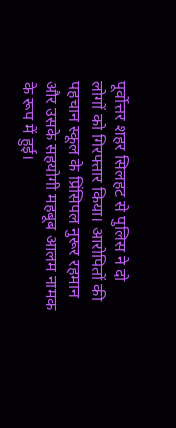पूर्वोत्तर शहर सिलहट से पुलिस ने दो लोगों को गिरफ्तार किया। आरोपितों की पहचान स्कूल के प्रिंसिपल नुरूर रहमान और उसके सहयोगी महबूब आलम नामक के रूप में हुई।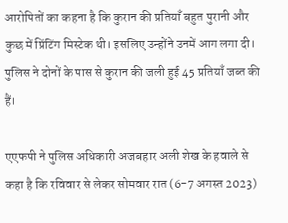आरोपितों का कहना है कि कुरान की प्रतियाँ बहुत पुरानी और कुछ में प्रिंटिंग मिस्टेक थी। इसलिए उन्होंने उनमें आग लगा दी। पुलिस ने दोनों के पास से कुरान की जली हुई 45 प्रतियाँ जब्त की हैं।

एएफपी ने पुलिस अधिकारी अजबहार अली शेख के हवाले से कहा है कि रविवार से लेकर सोमवार रात (6-7 अगस्त 2023)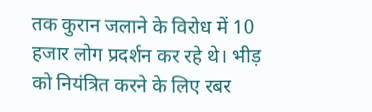तक कुरान जलाने के विरोध में 10 हजार लोग प्रदर्शन कर रहे थे। भीड़ को नियंत्रित करने के लिए रबर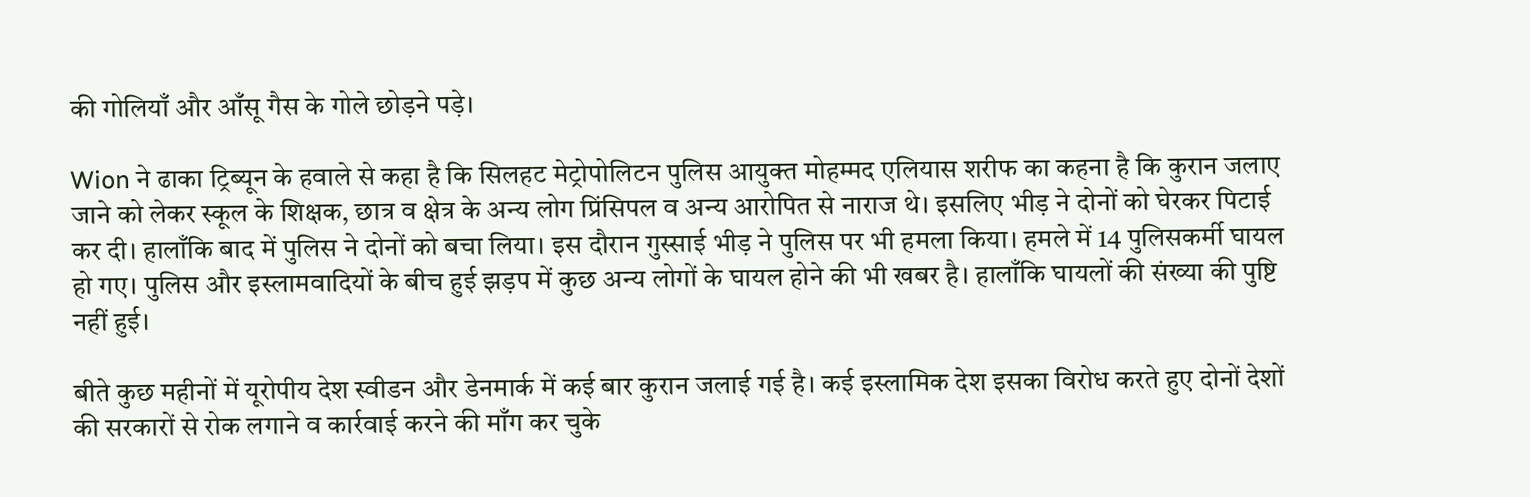की गोलियाँ और आँसू गैस के गोले छोड़ने पड़े।

Wion ने ढाका ट्रिब्यून के हवाले से कहा है कि सिलहट मेट्रोपोलिटन पुलिस आयुक्त मोहम्मद एलियास शरीफ का कहना है कि कुरान जलाए जाने को लेकर स्कूल के शिक्षक, छात्र व क्षेत्र के अन्य लोग प्रिंसिपल व अन्य आरोपित से नाराज थे। इसलिए भीड़ ने दोनों को घेरकर पिटाई कर दी। हालाँकि बाद में पुलिस ने दोनों को बचा लिया। इस दौरान गुस्साई भीड़ ने पुलिस पर भी हमला किया। हमले में 14 पुलिसकर्मी घायल हो गए। पुलिस और इस्लामवादियों के बीच हुई झड़प में कुछ अन्य लोगों के घायल होने की भी खबर है। हालाँकि घायलों की संख्या की पुष्टि नहीं हुई।

बीते कुछ महीनों में यूरोपीय देश स्वीडन और डेनमार्क में कई बार कुरान जलाई गई है। कई इस्लामिक देश इसका विरोध करते हुए दोनों देशों की सरकारों से रोक लगाने व कार्रवाई करने की माँग कर चुके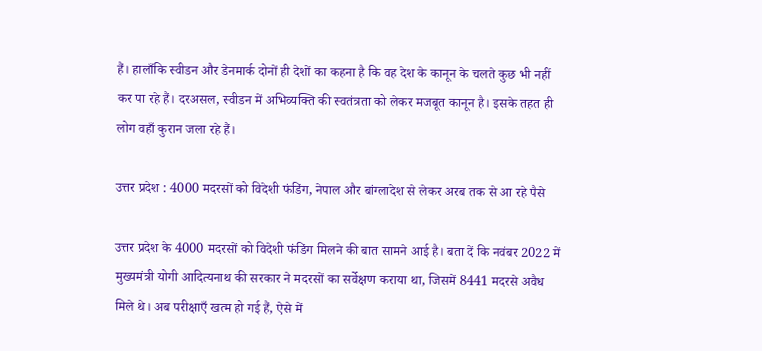हैं। हालाँकि स्वीडन और डेनमार्क दोनों ही देशों का कहना है कि वह देश के कानून के चलते कुछ भी नहीं कर पा रहे हैं। दरअसल, स्वीडन में अभिव्यक्ति की स्वतंत्रता को लेकर मजबूत कानून है। इसके तहत ही लोग वहाँ कुरान जला रहे हैं।

उत्तर प्रदेश : 4000 मदरसों को विदेशी फंडिंग, नेपाल और बांग्लादेश से लेकर अरब तक से आ रहे पैसे

उत्तर प्रदेश के 4000 मदरसों को विदेशी फंडिंग मिलने की बात सामने आई है। बता दें कि नवंबर 2022 में मुख्यमंत्री योगी आदित्यनाथ की सरकार ने मदरसों का सर्वेक्षण कराया था, जिसमें 8441 मदरसे अवैध मिले थे। अब परीक्षाएँ खत्म हो गई हैं, ऐसे में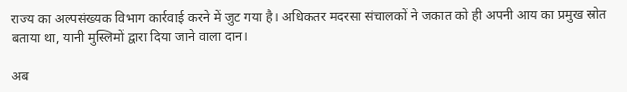राज्य का अल्पसंख्यक विभाग कार्रवाई करने में जुट गया है। अधिकतर मदरसा संचालकों ने जकात को ही अपनी आय का प्रमुख स्रोत बताया था, यानी मुस्लिमों द्वारा दिया जाने वाला दान।

अब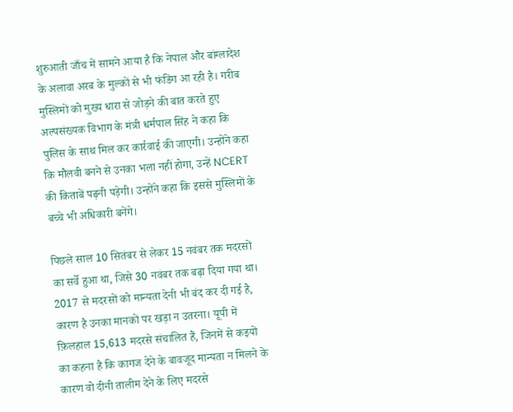शुरुआती जाँच में सामने आया है कि नेपाल और बांग्लादेश के अलावा अरब के मुल्कों से भी फंडिंग आ रही है। गरीब मुस्लिमों को मुख्य धारा से जोड़ने की बात करते हुए अल्पसंख्यक विभाग के मंत्री धर्मपाल सिंह ने कहा कि पुलिस के साथ मिल कर कार्रवाई की जाएगी। उन्होंने कहा कि मौलवी बनने से उनका भला नहीं होगा, उन्हें NCERT की किताबें पढ़नी पड़ेगी। उन्होंने कहा कि इससे मुस्लिमों के बच्चे भी अधिकारी बनेंगे।

पिछले साल 10 सितंबर से लेकर 15 नवंबर तक मदरसों का सर्वे हुआ था, जिसे 30 नवंबर तक बढ़ा दिया गया था। 2017 से मदरसों को मान्यता देनी भी बंद कर दी गई है, कारण है उनका मानकों पर खड़ा न उतरना। यूपी में फ़िलहाल 15,613 मदरसे संचालित हैं, जिनमें से कइयों का कहना है कि कागज देने के बावजूद मान्यता न मिलने के कारण वो दीनी तालीम देने के लिए मदरसे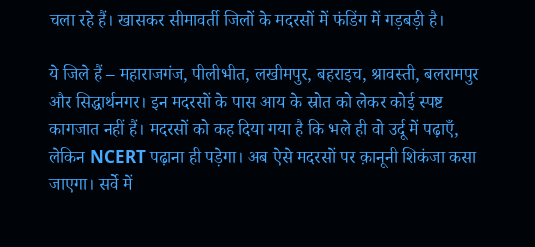चला रहे हैं। खासकर सीमावर्ती जिलों के मदरसों में फंडिंग में गड़बड़ी है।

ये जिले हैं – महाराजगंज, पीलीभीत, लखीमपुर, बहराइच, श्रावस्ती, बलरामपुर और सिद्धार्थनगर। इन मदरसों के पास आय के स्रोत को लेकर कोई स्पष्ट कागजात नहीं हैं। मदरसों को कह दिया गया है कि भले ही वो उर्दू में पढ़ाएँ, लेकिन NCERT पढ़ाना ही पड़ेगा। अब ऐसे मदरसों पर क़ानूनी शिकंजा कसा जाएगा। सर्वे में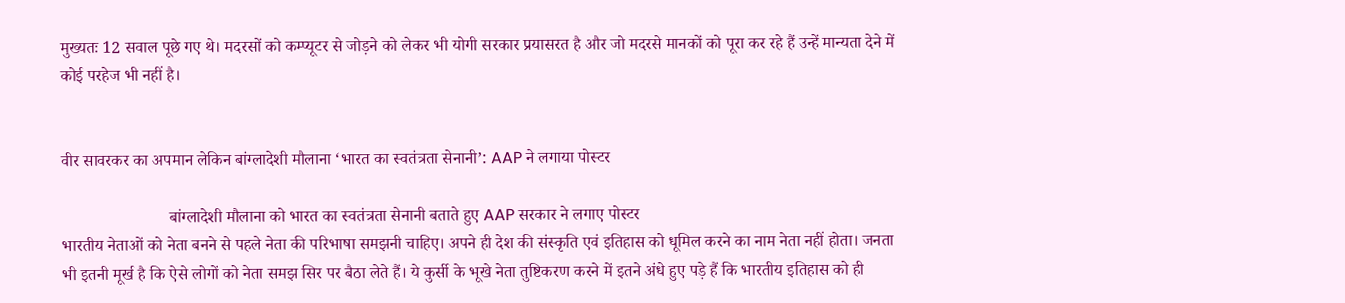मुख्यतः 12 सवाल पूछे गए थे। मदरसों को कम्प्यूटर से जोड़ने को लेकर भी योगी सरकार प्रयासरत है और जो मदरसे मानकों को पूरा कर रहे हैं उन्हें मान्यता देने में कोई परहेज भी नहीं है।


वीर सावरकर का अपमान लेकिन बांग्लादेशी मौलाना ‘भारत का स्वतंत्रता सेनानी’: AAP ने लगाया पोस्टर

                          बांग्लादेशी मौलाना को भारत का स्वतंत्रता सेनानी बताते हुए AAP सरकार ने लगाए पोस्टर
भारतीय नेताओं को नेता बनने से पहले नेता की परिभाषा समझनी चाहिए। अपने ही देश की संस्कृति एवं इतिहास को धूमिल करने का नाम नेता नहीं होता। जनता भी इतनी मूर्ख है कि ऐसे लोगों को नेता समझ सिर पर बैठा लेते हैं। ये कुर्सी के भूखे नेता तुष्टिकरण करने में इतने अंधे हुए पड़े हैं कि भारतीय इतिहास को ही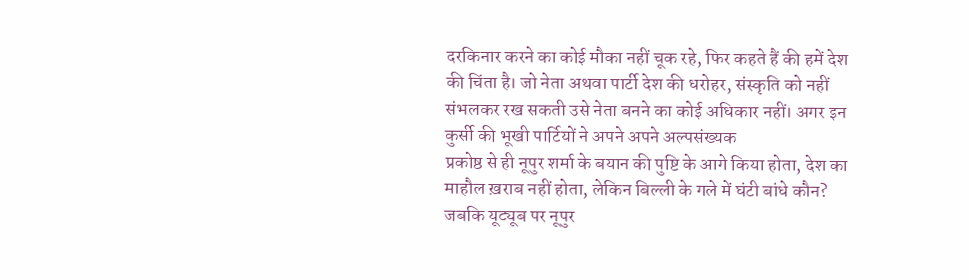दरकिनार करने का कोई मौका नहीं चूक रहे, फिर कहते हैं की हमें देश की चिंता है। जो नेता अथवा पार्टी देश की धरोहर, संस्कृति को नहीं संभलकर रख सकती उसे नेता बनने का कोई अधिकार नहीं। अगर इन कुर्सी की भूखी पार्टियों ने अपने अपने अल्पसंख्यक
प्रकोष्ठ से ही नूपुर शर्मा के बयान की पुष्टि के आगे किया होता, देश का माहौल ख़राब नहीं होता, लेकिन बिल्ली के गले में घंटी बांधे कौन? जबकि यूट्यूब पर नूपुर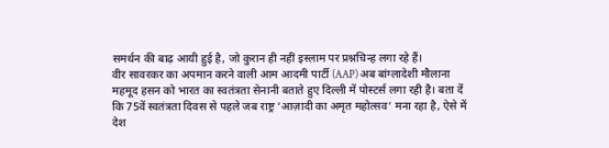समर्थन की बाढ़ आयी हुई है, जो कुरान ही नहीं इस्लाम पर प्रश्नचिन्ह लगा रहे हैं।
वीर सावरकर का अपमान करने वाली आम आदमी पार्टी (AAP) अब बांग्लादेशी मौलाना महमूद हसन को भारत का स्वतंत्रता सेनानी बताते हुए दिल्ली में पोस्टर्स लगा रही है। बता दें कि 75वें स्वतंत्रता दिवस से पहले जब राष्ट्र ‘आज़ादी का अमृत महोत्सव’ मना रहा है, ऐसे में देश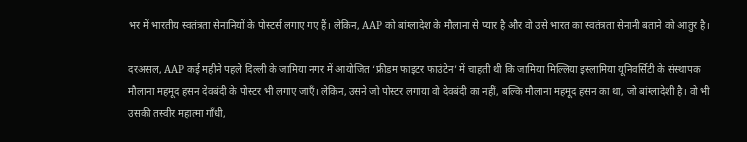भर में भारतीय स्वतंत्रता सेनानियों के पोस्टर्स लगाए गए हैं। लेकिन, AAP को बांग्लादेश के मौलाना से प्यार है और वो उसे भारत का स्वतंत्रता सेनानी बताने को आतुर है।

दरअसल, AAP कई महीने पहले दिल्ली के जामिया नगर में आयोजित ‘फ्रीडम फाइटर फाउंटेन’ में चाहती थी कि जामिया मिल्लिया इस्लामिया यूनिवर्सिटी के संस्थापक मौलाना महमूद हसन देवबंदी के पोस्टर भी लगाए जाएँ। लेकिन, उसने जो पोस्टर लगाया वो देवबंदी का नहीं, बल्कि मौलाना महमूद हसन का था, जो बांग्लादेशी है। वो भी उसकी तस्वीर महात्मा गाँधी,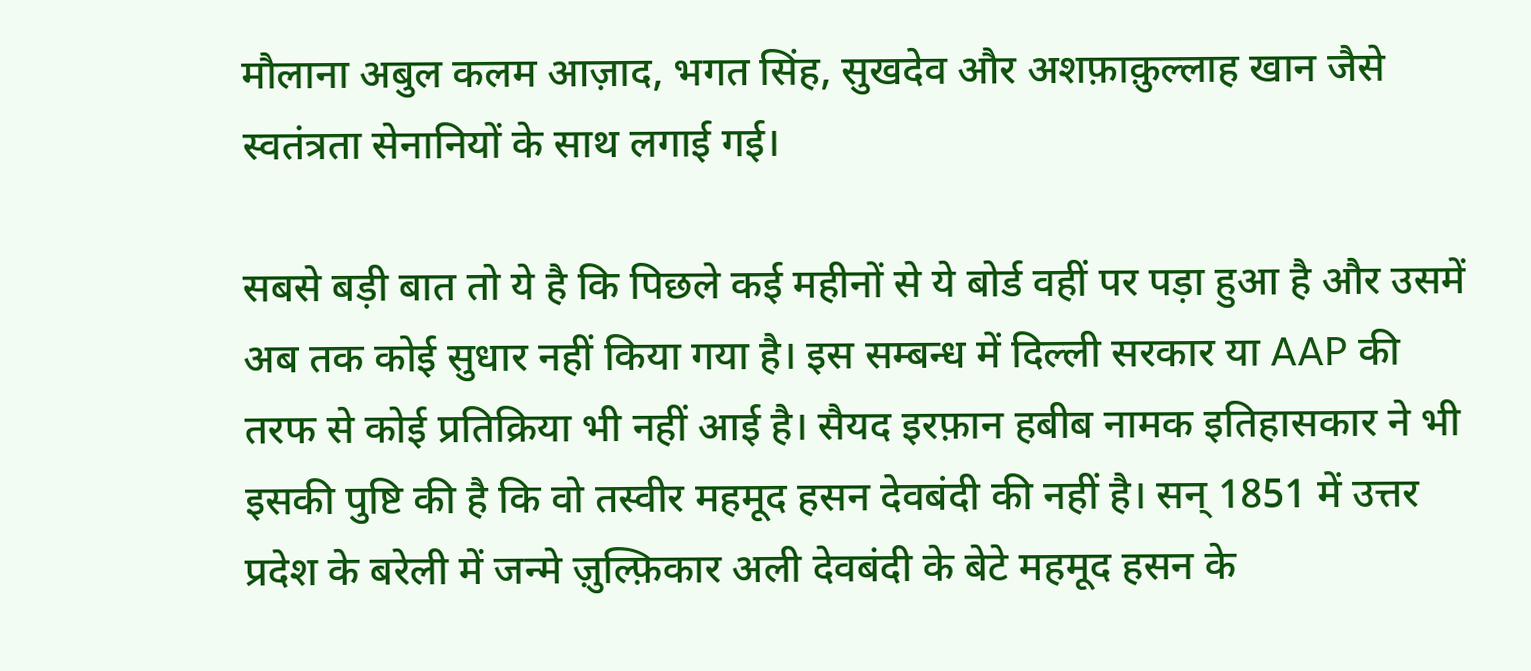मौलाना अबुल कलम आज़ाद, भगत सिंह, सुखदेव और अशफ़ाक़ुल्लाह खान जैसे स्वतंत्रता सेनानियों के साथ लगाई गई।

सबसे बड़ी बात तो ये है कि पिछले कई महीनों से ये बोर्ड वहीं पर पड़ा हुआ है और उसमें अब तक कोई सुधार नहीं किया गया है। इस सम्बन्ध में दिल्ली सरकार या AAP की तरफ से कोई प्रतिक्रिया भी नहीं आई है। सैयद इरफ़ान हबीब नामक इतिहासकार ने भी इसकी पुष्टि की है कि वो तस्वीर महमूद हसन देवबंदी की नहीं है। सन् 1851 में उत्तर प्रदेश के बरेली में जन्मे ज़ुल्फ़िकार अली देवबंदी के बेटे महमूद हसन के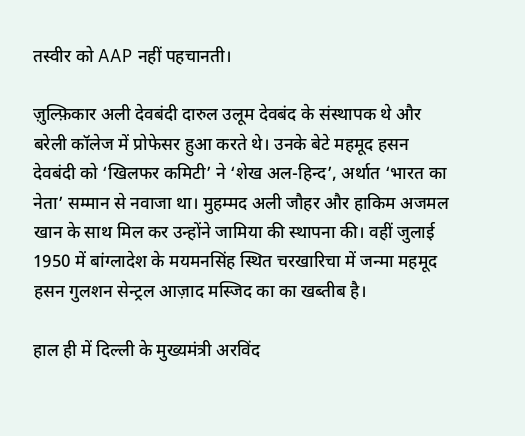तस्वीर को AAP नहीं पहचानती।

ज़ुल्फ़िकार अली देवबंदी दारुल उलूम देवबंद के संस्थापक थे और बरेली कॉलेज में प्रोफेसर हुआ करते थे। उनके बेटे महमूद हसन देवबंदी को ‘खिलफर कमिटी’ ने ‘शेख अल-हिन्द’, अर्थात ‘भारत का नेता’ सम्मान से नवाजा था। मुहम्मद अली जौहर और हाकिम अजमल खान के साथ मिल कर उन्होंने जामिया की स्थापना की। वहीं जुलाई 1950 में बांग्लादेश के मयमनसिंह स्थित चरखारिचा में जन्मा महमूद हसन गुलशन सेन्ट्रल आज़ाद मस्जिद का का खब्तीब है।

हाल ही में दिल्ली के मुख्यमंत्री अरविंद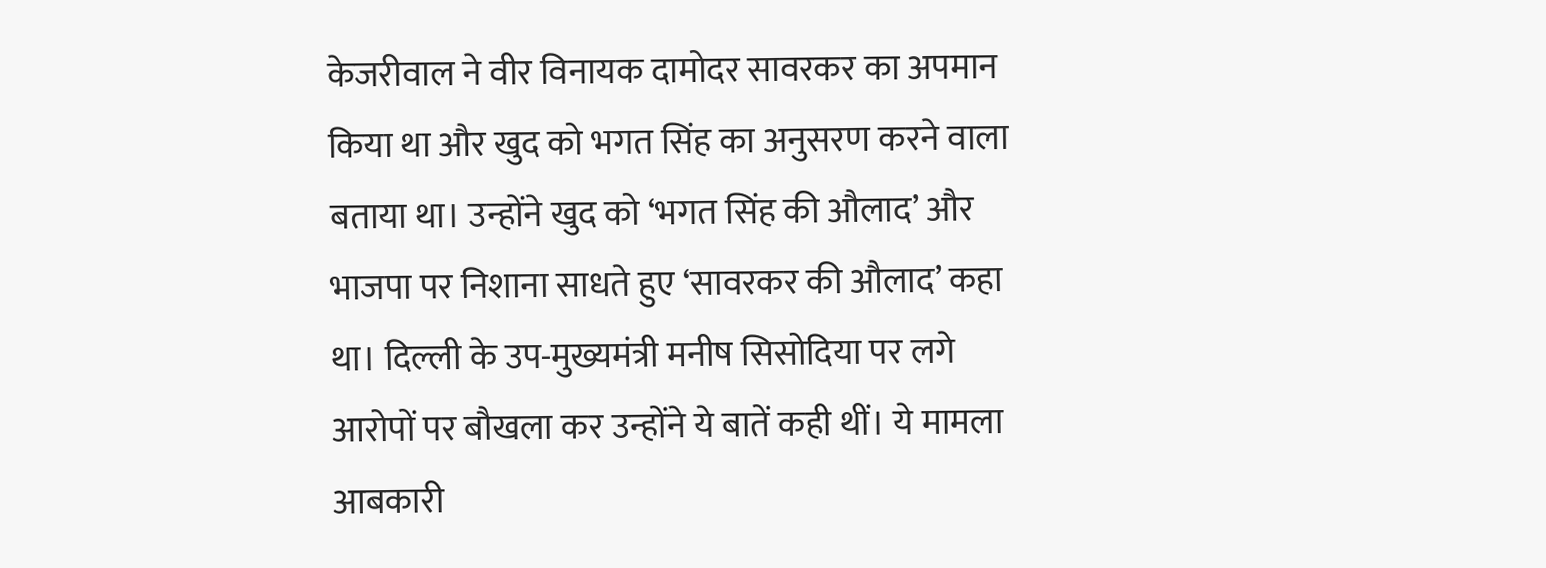केजरीवाल ने वीर विनायक दामोदर सावरकर का अपमान किया था और खुद को भगत सिंह का अनुसरण करने वाला बताया था। उन्होंने खुद को ‘भगत सिंह की औलाद’ और भाजपा पर निशाना साधते हुए ‘सावरकर की औलाद’ कहा था। दिल्ली के उप-मुख्यमंत्री मनीष सिसोदिया पर लगे आरोपों पर बौखला कर उन्होंने ये बातें कही थीं। ये मामला आबकारी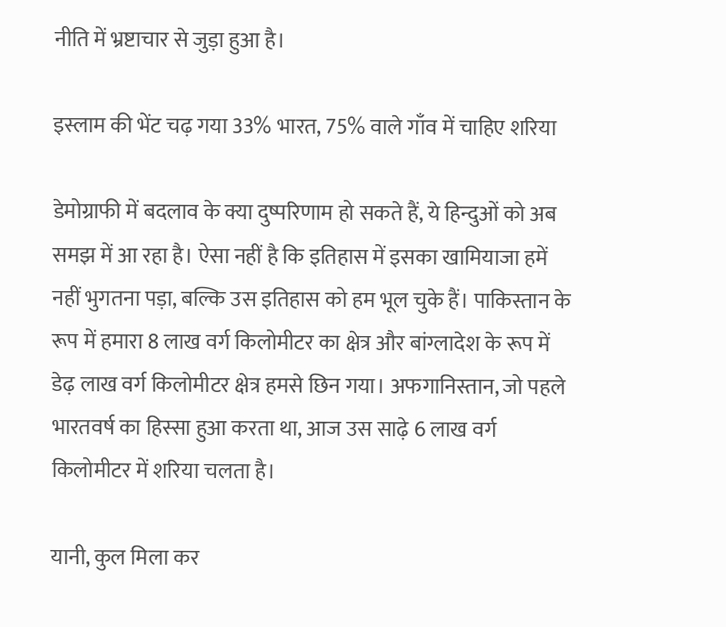नीति में भ्रष्टाचार से जुड़ा हुआ है।

इस्लाम की भेंट चढ़ गया 33% भारत, 75% वाले गाँव में चाहिए शरिया

डेमोग्राफी में बदलाव के क्या दुष्परिणाम हो सकते हैं, ये हिन्दुओं को अब समझ में आ रहा है। ऐसा नहीं है कि इतिहास में इसका खामियाजा हमें नहीं भुगतना पड़ा, बल्कि उस इतिहास को हम भूल चुके हैं। पाकिस्तान के रूप में हमारा 8 लाख वर्ग किलोमीटर का क्षेत्र और बांग्लादेश के रूप में डेढ़ लाख वर्ग किलोमीटर क्षेत्र हमसे छिन गया। अफगानिस्तान, जो पहले भारतवर्ष का हिस्सा हुआ करता था, आज उस साढ़े 6 लाख वर्ग किलोमीटर में शरिया चलता है।

यानी, कुल मिला कर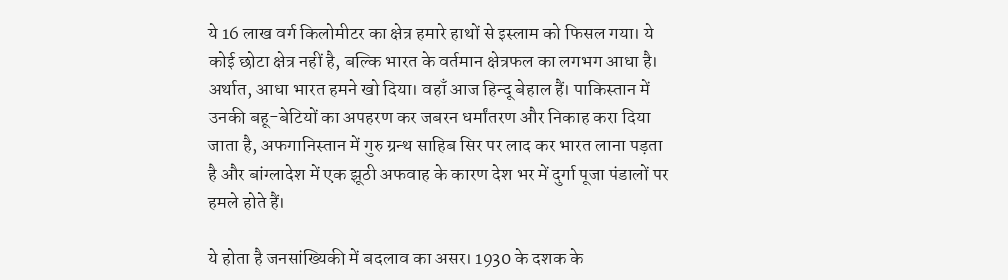ये 16 लाख वर्ग किलोमीटर का क्षेत्र हमारे हाथों से इस्लाम को फिसल गया। ये कोई छोटा क्षेत्र नहीं है, बल्कि भारत के वर्तमान क्षेत्रफल का लगभग आधा है। अर्थात, आधा भारत हमने खो दिया। वहाँ आज हिन्दू बेहाल हैं। पाकिस्तान में उनकी बहू-बेटियों का अपहरण कर जबरन धर्मांतरण और निकाह करा दिया जाता है, अफगानिस्तान में गुरु ग्रन्थ साहिब सिर पर लाद कर भारत लाना पड़ता है और बांग्लादेश में एक झूठी अफवाह के कारण देश भर में दुर्गा पूजा पंडालों पर हमले होते हैं।

ये होता है जनसांख्यिकी में बदलाव का असर। 1930 के दशक के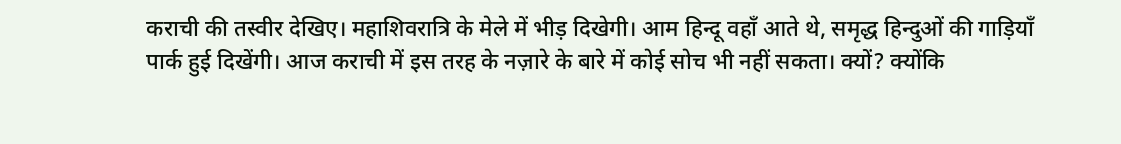कराची की तस्वीर देखिए। महाशिवरात्रि के मेले में भीड़ दिखेगी। आम हिन्दू वहाँ आते थे, समृद्ध हिन्दुओं की गाड़ियाँ पार्क हुई दिखेंगी। आज कराची में इस तरह के नज़ारे के बारे में कोई सोच भी नहीं सकता। क्यों? क्योंकि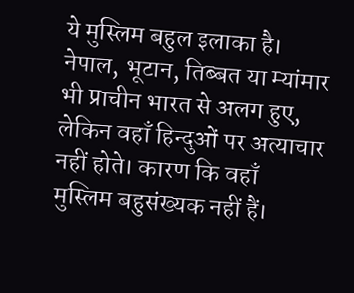ये मुस्लिम बहुल इलाका है। नेपाल, भूटान, तिब्बत या म्यांमार भी प्राचीन भारत से अलग हुए, लेकिन वहाँ हिन्दुओं पर अत्याचार नहीं होते। कारण कि वहाँ मुस्लिम बहुसंख्यक नहीं हैं।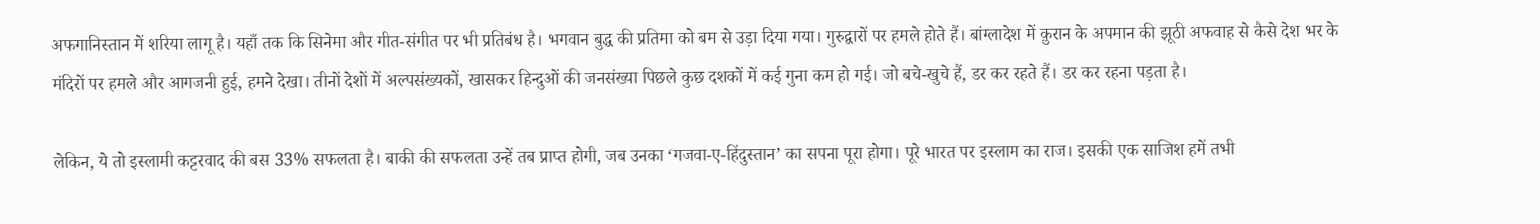अफगानिस्तान में शरिया लागू है। यहाँ तक कि सिनेमा और गीत-संगीत पर भी प्रतिबंध है। भगवान बुद्ध की प्रतिमा को बम से उड़ा दिया गया। गुरुद्वारों पर हमले होते हैं। बांग्लादेश में क़ुरान के अपमान की झूठी अफवाह से कैसे देश भर के मंदिरों पर हमले और आगजनी हुई, हमने देखा। तीनों देशों में अल्पसंख्यकों, खासकर हिन्दुओं की जनसंख्या पिछले कुछ दशकों में कई गुना कम हो गई। जो बचे-खुचे हैं, डर कर रहते हैं। डर कर रहना पड़ता है।

लेकिन, ये तो इस्लामी कट्टरवाद की बस 33% सफलता है। बाकी की सफलता उन्हें तब प्राप्त होगी, जब उनका ‘गजवा-ए-हिंदुस्तान’ का सपना पूरा होगा। पूरे भारत पर इस्लाम का राज। इसकी एक साजिश हमें तभी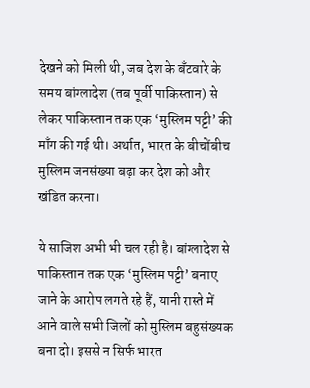देखने को मिली थी, जब देश के बँटवारे के समय बांग्लादेश (तब पूर्वी पाकिस्तान) से लेकर पाकिस्तान तक एक ‘मुस्लिम पट्टी’ की माँग की गई थी। अर्थात, भारत के बीचोंबीच मुस्लिम जनसंख्या बढ़ा कर देश को और खंडित करना।

ये साजिश अभी भी चल रही है। बांग्लादेश से पाकिस्तान तक एक ‘मुस्लिम पट्टी’ बनाए जाने के आरोप लगते रहे हैं, यानी रास्ते में आने वाले सभी जिलों को मुस्लिम बहुसंख्यक बना दो। इससे न सिर्फ भारत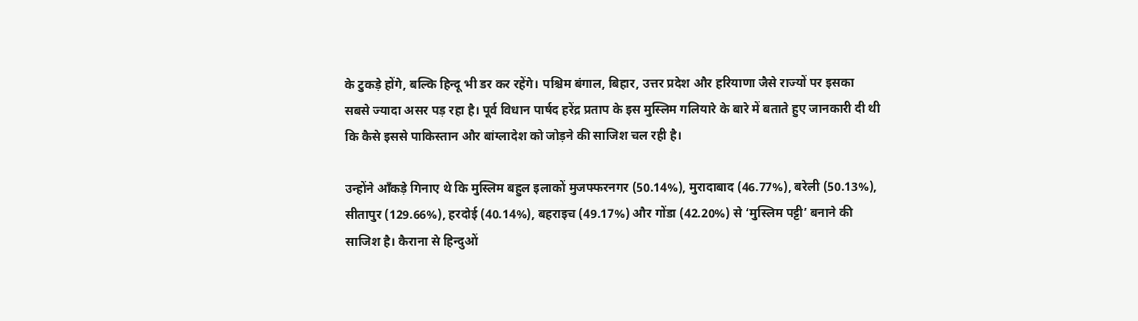के टुकड़े होंगे, बल्कि हिन्दू भी डर कर रहेंगे। पश्चिम बंगाल, बिहार, उत्तर प्रदेश और हरियाणा जैसे राज्यों पर इसका सबसे ज्यादा असर पड़ रहा है। पूर्व विधान पार्षद हरेंद्र प्रताप के इस मुस्लिम गलियारे के बारे में बताते हुए जानकारी दी थी कि कैसे इससे पाकिस्तान और बांग्लादेश को जोड़ने की साजिश चल रही है।

उन्होंने आँकड़े गिनाए थे कि मुस्लिम बहुल इलाकों मुजफ्फरनगर (50.14%), मुरादाबाद (46.77%), बरेली (50.13%), सीतापुर (129.66%), हरदोई (40.14%), बहराइच (49.17%) और गोंडा (42.20%) से ‘मुस्लिम पट्टी’ बनाने की साजिश है। कैराना से हिन्दुओं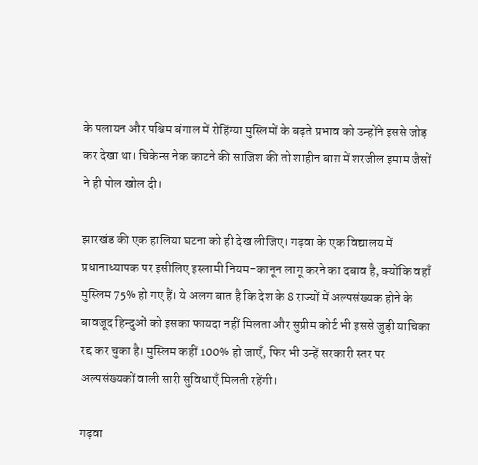के पलायन और पश्चिम बंगाल में रोहिंग्या मुस्लिमों के बढ़ते प्रभाव को उन्होंने इससे जोड़ कर देखा था। चिकेन्स नेक काटने की साजिश की तो शाहीन बाग़ में शरजील इमाम जैसों ने ही पोल खोल दी।

झारखंड की एक हालिया घटना को ही देख लीजिए। गढ़वा के एक विद्यालय में प्रधानाध्यापक पर इसीलिए इस्लामी नियम-कानून लागू करने का दबाव है, क्योंकि वहाँ मुस्लिम 75% हो गए हैं। ये अलग बात है कि देश के 8 राज्यों में अल्पसंख्यक होने के बावजूद हिन्दुओं को इसका फायदा नहीं मिलता और सुप्रीम कोर्ट भी इससे जुड़ी याचिका रद्द कर चुका है। मुस्लिम कहीं 100% हो जाएँ, फिर भी उन्हें सरकारी स्तर पर अल्पसंख्यकों वाली सारी सुविधाएँ मिलती रहेंगी।

गढ़वा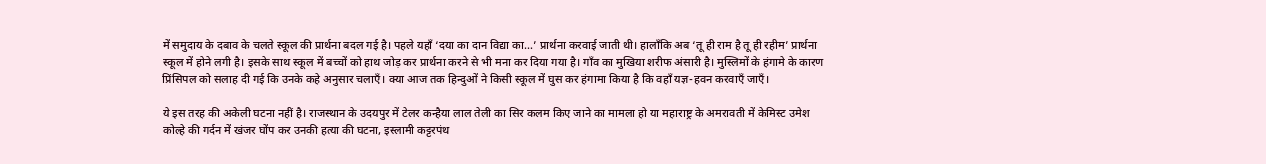में समुदाय के दबाव के चलते स्कूल की प्रार्थना बदल गई है। पहले यहाँ ‘दया का दान विद्या का…’ प्रार्थना करवाई जाती थी। हालाँकि अब ‘तू ही राम है तू ही रहीम’ प्रार्थना स्कूल में होने लगी है। इसके साथ स्कूल में बच्चों को हाथ जोड़ कर प्रार्थना करने से भी मना कर दिया गया है। गाँव का मुखिया शरीफ अंसारी है। मुस्लिमों के हंगामे के कारण प्रिंसिपल को सलाह दी गई कि उनके कहे अनुसार चलाएँ। क्या आज तक हिन्दुओं ने किसी स्कूल में घुस कर हंगामा किया है कि वहाँ यज्ञ-हवन करवाएँ जाएँ।

ये इस तरह की अकेली घटना नहीं है। राजस्थान के उदयपुर में टेलर कन्हैया लाल तेली का सिर कलम किए जाने का मामला हो या महाराष्ट्र के अमरावती में केमिस्ट उमेश कोल्हे की गर्दन में खंजर घोंप कर उनकी हत्या की घटना, इस्लामी कट्टरपंथ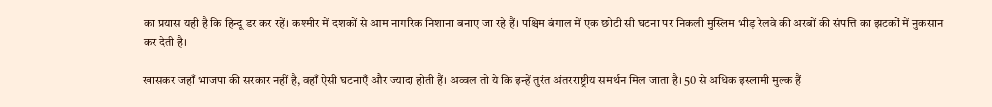का प्रयास यही है कि हिन्दू डर कर रहें। कश्मीर में दशकों से आम नागरिक निशाना बनाए जा रहे हैं। पश्चिम बंगाल में एक छोटी सी घटना पर निकली मुस्लिम भीड़ रेलवे की अरबों की संपत्ति का झटकों में नुकसान कर देती है।

खासकर जहाँ भाजपा की सरकार नहीं है, वहाँ ऐसी घटनाएँ और ज्यादा होती हैं। अव्वल तो ये कि इन्हें तुरंत अंतरराष्ट्रीय समर्थन मिल जाता है। 50 से अधिक इस्लामी मुल्क हैं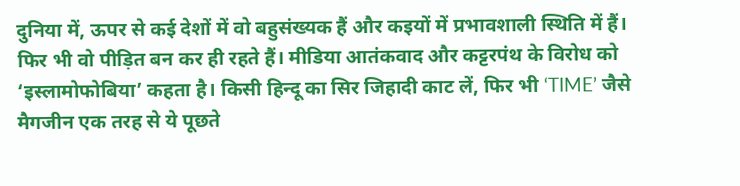दुनिया में, ऊपर से कई देशों में वो बहुसंख्यक हैं और कइयों में प्रभावशाली स्थिति में हैं। फिर भी वो पीड़ित बन कर ही रहते हैं। मीडिया आतंकवाद और कट्टरपंथ के विरोध को ‘इस्लामोफोबिया’ कहता है। किसी हिन्दू का सिर जिहादी काट लें, फिर भी ‘TIME’ जैसे मैगजीन एक तरह से ये पूछते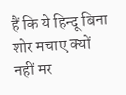हैं कि ये हिन्दू बिना शोर मचाए क्यों नहीं मर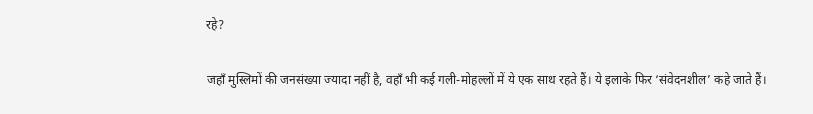रहे?

जहाँ मुस्लिमों की जनसंख्या ज्यादा नहीं है, वहाँ भी कई गली-मोहल्लों में ये एक साथ रहते हैं। ये इलाके फिर ‘संवेदनशील’ कहे जाते हैं।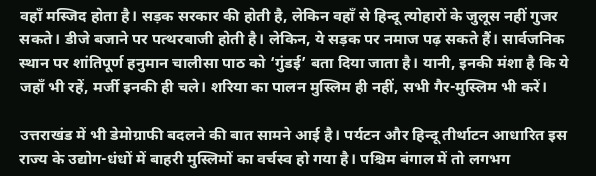वहाँ मस्जिद होता है। सड़क सरकार की होती है, लेकिन वहाँ से हिन्दू त्योहारों के जुलूस नहीं गुजर सकते। डीजे बजाने पर पत्थरबाजी होती है। लेकिन, ये सड़क पर नमाज पढ़ सकते हैं। सार्वजनिक स्थान पर शांतिपूर्ण हनुमान चालीसा पाठ को ‘गुंडई’ बता दिया जाता है। यानी, इनकी मंशा है कि ये जहाँ भी रहें, मर्जी इनकी ही चले। शरिया का पालन मुस्लिम ही नहीं, सभी गैर-मुस्लिम भी करें।

उत्तराखंड में भी डेमोग्राफी बदलने की बात सामने आई है। पर्यटन और हिन्दू तीर्थाटन आधारित इस राज्य के उद्योग-धंधों में बाहरी मुस्लिमों का वर्चस्व हो गया है। पश्चिम बंगाल में तो लगभग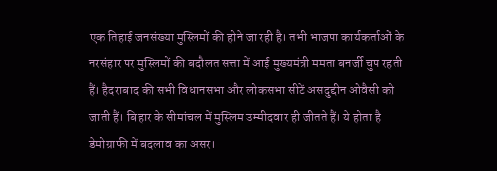एक तिहाई जनसंख्या मुस्लिमों की होने जा रही है। तभी भाजपा कार्यकर्ताओं के नरसंहार पर मुस्लिमों की बदौलत सत्ता में आई मुख्यमंत्री ममता बनर्जी चुप रहती हैं। हैदराबाद की सभी विधानसभा और लोकसभा सीटें असदुद्दीन ओवैसी को जाती हैं। बिहार के सीमांचल में मुस्लिम उम्मीदवार ही जीतते हैं। ये होता है डेमोग्राफी में बदलाव का असर।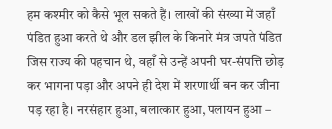हम कश्मीर को कैसे भूल सकते हैं। लाखों की संख्या में जहाँ पंडित हुआ करते थे और डल झील के किनारे मंत्र जपते पंडित जिस राज्य की पहचान थे, वहाँ से उन्हें अपनी घर-संपत्ति छोड़ कर भागना पड़ा और अपने ही देश में शरणार्थी बन कर जीना पड़ रहा है। नरसंहार हुआ, बलात्कार हुआ, पलायन हुआ –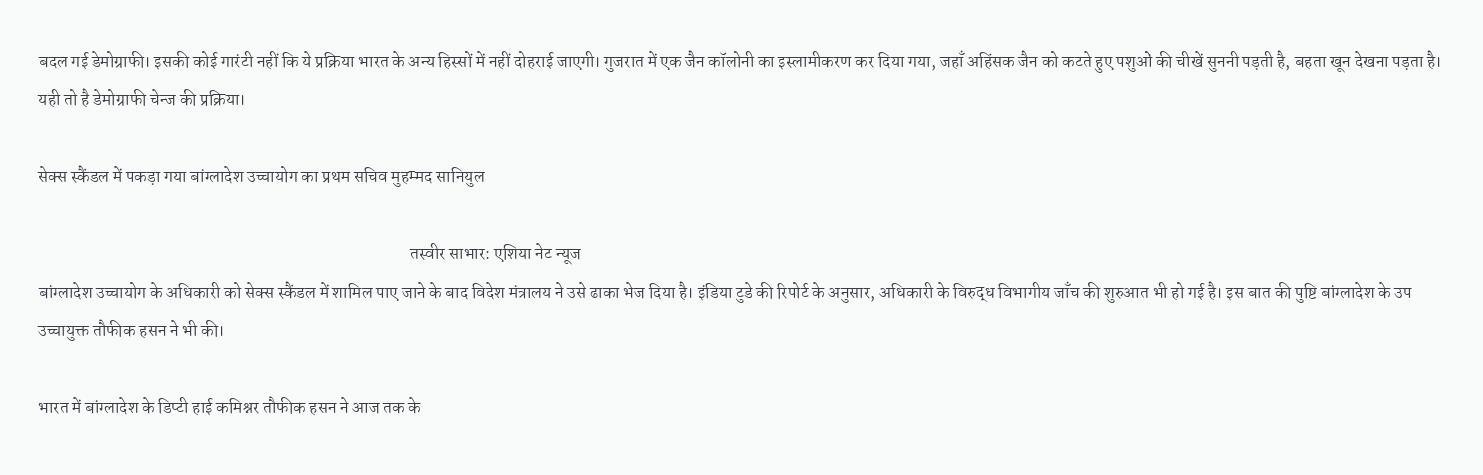बदल गई डेमोग्राफी। इसकी कोई गारंटी नहीं कि ये प्रक्रिया भारत के अन्य हिस्सों में नहीं दोहराई जाएगी। गुजरात में एक जैन कॉलोनी का इस्लामीकरण कर दिया गया, जहाँ अहिंसक जैन को कटते हुए पशुओं की चीखें सुननी पड़ती है, बहता खून देखना पड़ता है। यही तो है डेमोग्राफी चेन्ज की प्रक्रिया।

सेक्स स्कैंडल में पकड़ा गया बांग्लादेश उच्चायोग का प्रथम सचिव मुहम्मद सानियुल

                                                                                                           तस्वीर साभार: एशिया नेट न्यूज
बांग्लादेश उच्चायोग के अधिकारी को सेक्स स्कैंडल में शामिल पाए जाने के बाद विदेश मंत्रालय ने उसे ढाका भेज दिया है। इंडिया टुडे की रिपोर्ट के अनुसार, अधिकारी के विरुद्ध विभागीय जाँच की शुरुआत भी हो गई है। इस बात की पुष्टि बांग्लादेश के उप उच्चायुक्त तौफीक हसन ने भी की।

भारत में बांग्लादेश के डिप्टी हाई कमिश्नर तौफीक हसन ने आज तक के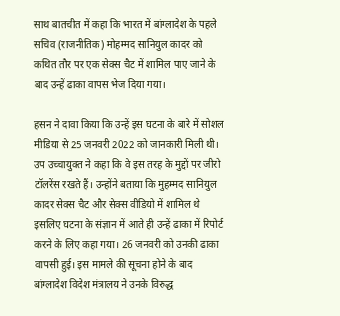साथ बातचीत में कहा कि भारत में बांग्लादेश के पहले सचिव (राजनीतिक) मोहम्मद सानियुल कादर को कथित तौर पर एक सेक्स चैट में शामिल पाए जाने के बाद उन्हें ढाका वापस भेज दिया गया।

हसन ने दावा किया कि उन्हें इस घटना के बारे में सोशल मीडिया से 25 जनवरी 2022 को जानकारी मिली थी। उप उच्चायुक्त ने कहा कि वे इस तरह के मुद्दों पर जीरो टॉलरेंस रखते हैं। उन्होंने बताया कि मुहम्मद सानियुल कादर सेक्स चैट और सेक्स वीडियो में शामिल थे इसलिए घटना के संज्ञान में आते ही उन्हें ढाका में रिपोर्ट करने के लिए कहा गया। 26 जनवरी को उनकी ढाका वापसी हुई। इस मामले की सूचना होने के बाद बांग्लादेश विदेश मंत्रालय ने उनके विरुद्ध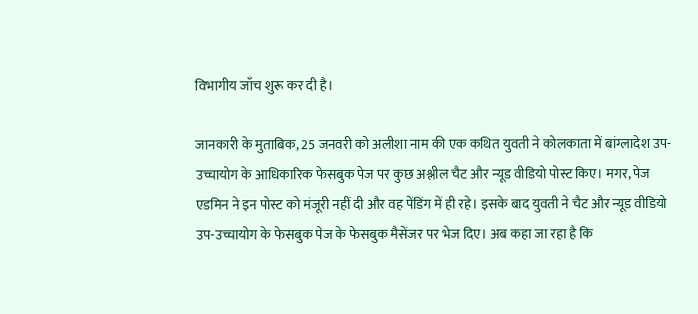विभागीय जाँच शुरू कर दी है।

जानकारी के मुताबिक, 25 जनवरी को अलीशा नाम की एक कथित युवती ने कोलकाता में बांग्लादेश उप-उच्चायोग के आधिकारिक फेसबुक पेज पर कुछ अश्लील चैट और न्यूड वीडियो पोस्ट किए। मगर, पेज एडमिन ने इन पोस्ट को मंजूरी नहीं दी और वह पेंडिंग में ही रहे। इसके बाद युवती ने चैट और न्यूड वीडियो उप-उच्चायोग के फेसबुक पेज के फेसबुक मैसेंजर पर भेज दिए। अब कहा जा रहा है कि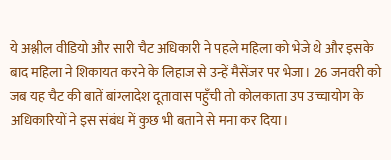ये अश्लील वीडियो और सारी चैट अधिकारी ने पहले महिला को भेजे थे और इसके बाद महिला ने शिकायत करने के लिहाज से उन्हें मैसेंजर पर भेजा। 26 जनवरी को जब यह चैट की बातें बांग्लादेश दूतावास पहुँची तो कोलकाता उप उच्चायोग के अधिकारियों ने इस संबंध में कुछ भी बताने से मना कर दिया।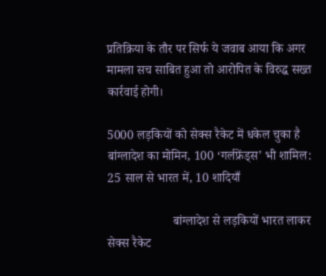प्रतिक्रिया के तौर पर सिर्फ ये जवाब आया कि अगर मामला सच साबित हुआ तो आरोपित के विरुद्ध सख्त कार्रवाई होगी।

5000 लड़कियों को सेक्स रैकेट में धकेल चुका है बांग्लादेश का मोमिन, 100 ‘गर्लफ्रेंड्स’ भी शामिल: 25 साल से भारत में, 10 शादियाँ

                     बांग्लादेश से लड़कियों भारत लाकर सेक्स रैकेट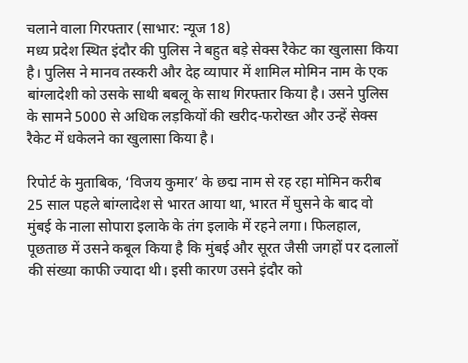चलाने वाला गिरफ्तार (साभार: न्यूज 18)
मध्य प्रदेश स्थित इंदौर की पुलिस ने बहुत बड़े सेक्स रैकेट का खुलासा किया है। पुलिस ने मानव तस्करी और देह व्यापार में शामिल मोमिन नाम के एक बांग्लादेशी को उसके साथी बबलू के साथ गिरफ्तार किया है। उसने पुलिस के सामने 5000 से अधिक लड़कियों की खरीद-फरोख्त और उन्हें सेक्स रैकेट में धकेलने का खुलासा किया है।

रिपोर्ट के मुताबिक, ‘विजय कुमार’ के छद्म नाम से रह रहा मोमिन करीब 25 साल पहले बांग्लादेश से भारत आया था, भारत में घुसने के बाद वो मुंबई के नाला सोपारा इलाके के तंग इलाके में रहने लगा। फिलहाल, पूछताछ में उसने कबूल किया है कि मुंबई और सूरत जैसी जगहों पर दलालों की संख्या काफी ज्यादा थी। इसी कारण उसने इंदौर को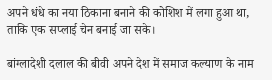अपने धंधे का नया ठिकाना बनाने की कोशिश में लगा हुआ था, ताकि एक सप्लाई चेन बनाई जा सके।

बांग्लादेशी दलाल की बीवी अपने देश में समाज कल्याण के नाम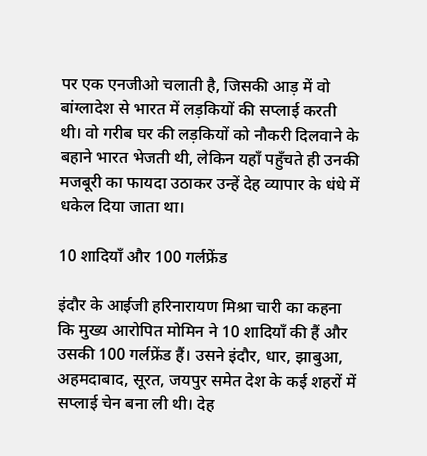पर एक एनजीओ चलाती है, जिसकी आड़ में वो बांग्लादेश से भारत में लड़कियों की सप्लाई करती थी। वो गरीब घर की लड़कियों को नौकरी दिलवाने के बहाने भारत भेजती थी, लेकिन यहाँ पहुँचते ही उनकी मजबूरी का फायदा उठाकर उन्हें देह व्यापार के धंधे में धकेल दिया जाता था।

10 शादियाँ और 100 गर्लफ्रेंड

इंदौर के आईजी हरिनारायण मिश्रा चारी का कहना कि मुख्य आरोपित मोमिन ने 10 शादियाँ की हैं और उसकी 100 गर्लफ्रेंड हैं। उसने इंदौर, धार, झाबुआ, अहमदाबाद, सूरत, जयपुर समेत देश के कई शहरों में सप्लाई चेन बना ली थी। देह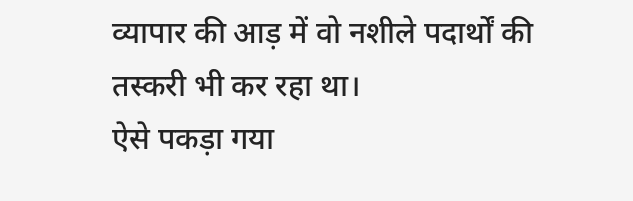व्यापार की आड़ में वो नशीले पदार्थों की तस्करी भी कर रहा था।
ऐसे पकड़ा गया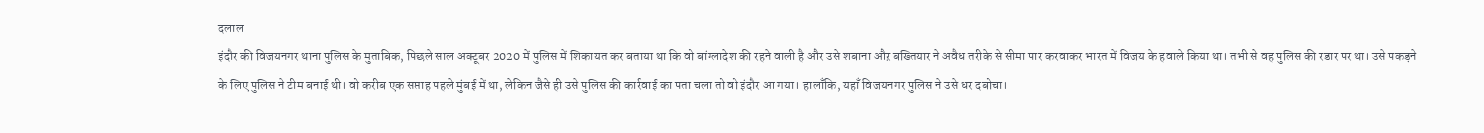दलाल
इंदौर की विजयनगर थाना पुलिस के मुताबिक, पिछले साल अक्टूबर 2020 में पुलिस में शिकायत कर बताया था कि वो बांग्लादेश की रहने वाली है और उसे शबाना औऱ बख्तियार ने अवैध तरीके से सीमा पार करवाकर भारत में विजय के हवाले किया था। तभी से वह पुलिस की रडार पर था। उसे पकड़ने के लिए पुलिस ने टीम बनाई थी। वो करीब एक सप्ताह पहले मुंबई में था, लेकिन जैसे ही उसे पुलिस की कार्रवाई का पता चला तो वो इंदौर आ गया। हालाँकि, यहाँ विजयनगर पुलिस ने उसे धर दबोचा।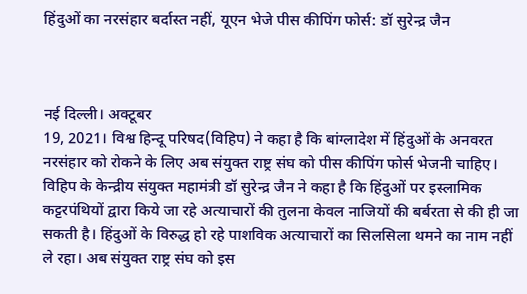हिंदुओं का नरसंहार बर्दास्त नहीं, यूएन भेजे पीस कीपिंग फोर्स: डॉ सुरेन्द्र जैन



नई दिल्ली। अक्टूबर
19, 2021। विश्व हिन्दू परिषद(विहिप) ने कहा है कि बांग्लादेश में हिंदुओं के अनवरत नरसंहार को रोकने के लिए अब संयुक्त राष्ट्र संघ को पीस कीपिंग फोर्स भेजनी चाहिए। विहिप के केन्द्रीय संयुक्त महामंत्री डॉ सुरेन्द्र जैन ने कहा है कि हिंदुओं पर इस्लामिक कट्टरपंथियों द्वारा किये जा रहे अत्याचारों की तुलना केवल नाजियों की बर्बरता से की ही जा सकती है। हिंदुओं के विरुद्ध हो रहे पाशविक अत्याचारों का सिलसिला थमने का नाम नहीं ले रहा। अब संयुक्त राष्ट्र संघ को इस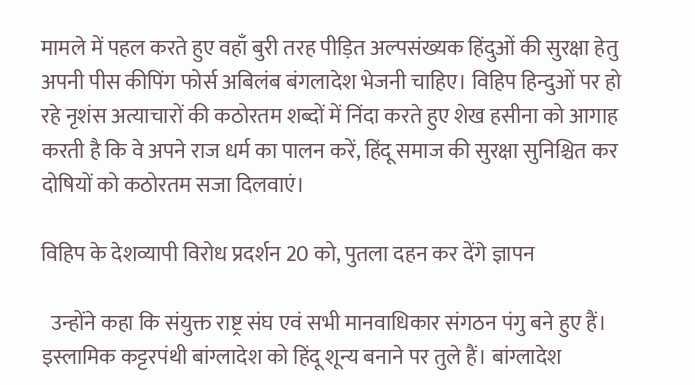मामले में पहल करते हुए वहाँ बुरी तरह पीड़ित अल्पसंख्यक हिंदुओं की सुरक्षा हेतु अपनी पीस कीपिंग फोर्स अबिलंब बंगलादेश भेजनी चाहिए। विहिप हिन्दुओं पर हो रहे नृशंस अत्याचारों की कठोरतम शब्दों में निंदा करते हुए शेख हसीना को आगाह करती है कि वे अपने राज धर्म का पालन करें, हिंदू समाज की सुरक्षा सुनिश्चित कर दोषियों को कठोरतम सजा दिलवाएं।

विहिप के देशव्यापी विरोध प्रदर्शन 20 को, पुतला दहन कर देंगे ज्ञापन

  उन्होंने कहा कि संयुक्त राष्ट्र संघ एवं सभी मानवाधिकार संगठन पंगु बने हुए हैं। इस्लामिक कट्टरपंथी बांग्लादेश को हिंदू शून्य बनाने पर तुले हैं। बांग्लादेश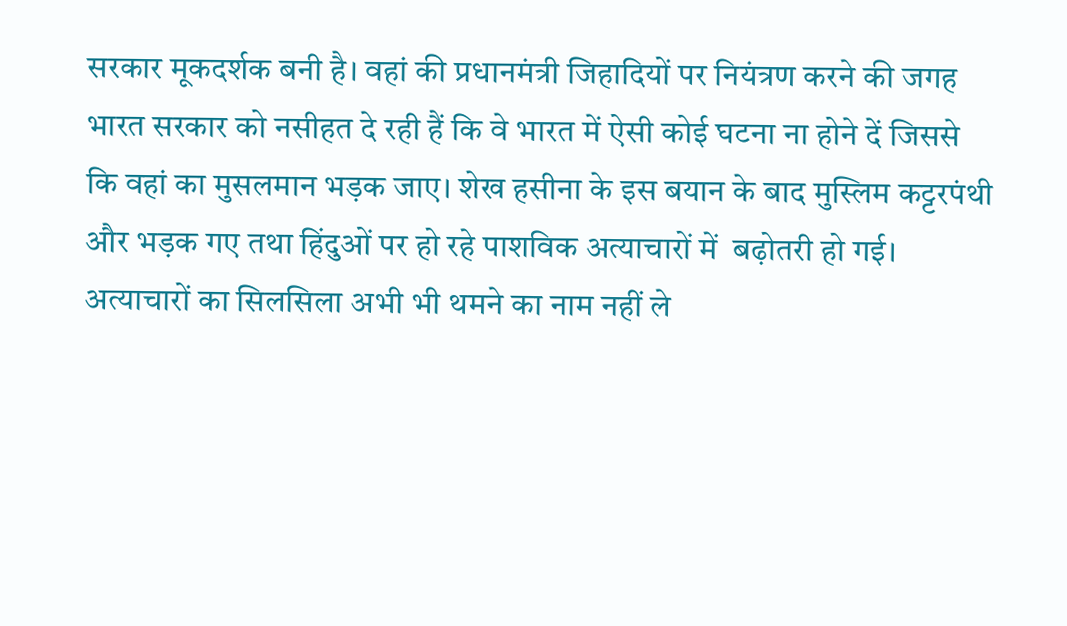सरकार मूकदर्शक बनी है। वहां की प्रधानमंत्री जिहादियों पर नियंत्रण करने की जगह भारत सरकार को नसीहत दे रही हैं कि वे भारत में ऐसी कोई घटना ना होने दें जिससे कि वहां का मुसलमान भड़क जाए। शेख हसीना के इस बयान के बाद मुस्लिम कट्टरपंथी और भड़क गए तथा हिंदुओं पर हो रहे पाशविक अत्याचारों में  बढ़ोतरी हो गई। अत्याचारों का सिलसिला अभी भी थमने का नाम नहीं ले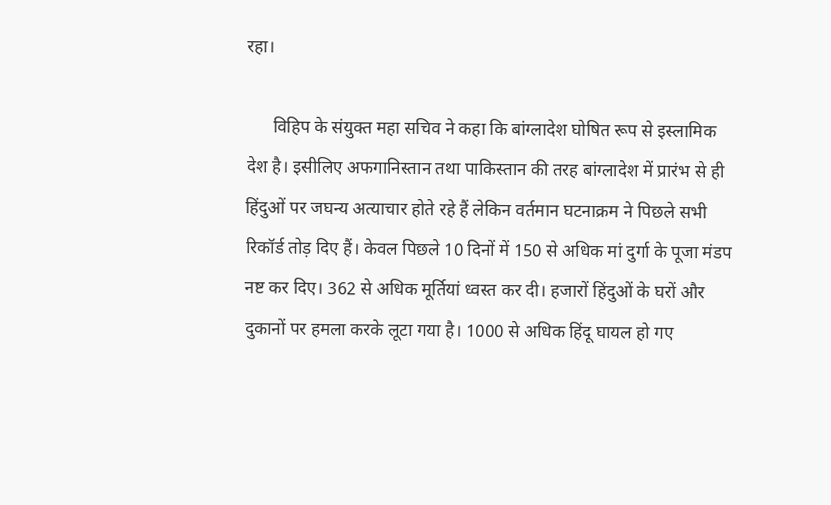रहा।

      विहिप के संयुक्त महा सचिव ने कहा कि बांग्लादेश घोषित रूप से इस्लामिक देश है। इसीलिए अफगानिस्तान तथा पाकिस्तान की तरह बांग्लादेश में प्रारंभ से ही हिंदुओं पर जघन्य अत्याचार होते रहे हैं लेकिन वर्तमान घटनाक्रम ने पिछले सभी रिकॉर्ड तोड़ दिए हैं। केवल पिछले 10 दिनों में 150 से अधिक मां दुर्गा के पूजा मंडप नष्ट कर दिए। 362 से अधिक मूर्तियां ध्वस्त कर दी। हजारों हिंदुओं के घरों और दुकानों पर हमला करके लूटा गया है। 1000 से अधिक हिंदू घायल हो गए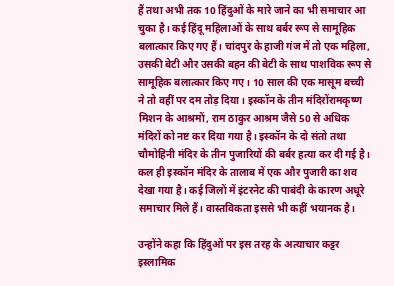हैं तथा अभी तक 10 हिंदुओं के मारे जाने का भी समाचार आ चुका है। कई हिंदू महिलाओं के साथ बर्बर रूप से सामूहिक बलात्कार किए गए हैं। चांदपुर के हाजी गंज में तो एक महिला, उसकी बेटी और उसकी बहन की बेटी के साथ पाशविक रूप से सामूहिक बलात्कार किए गए। 10 साल की एक मासूम बच्ची ने तो वहीं पर दम तोड़ दिया। इस्कॉन के तीन मंदिरोंरामकृष्ण मिशन के आश्रमों, राम ठाकुर आश्रम जैसे 50 से अधिक मंदिरों को नष्ट कर दिया गया है। इस्कॉन के दो संतो तथा चौमोहिनी मंदिर के तीन पुजारियों की बर्बर हत्या कर दी गई है। कल ही इस्कॉन मंदिर के तालाब में एक और पुजारी का शव देखा गया है। कई जिलों में इंटरनेट की पाबंदी के कारण अधूरे समाचार मिले हैं। वास्तविकता इससे भी कहीं भयानक है।

उन्होंने कहा कि हिंदुओं पर इस तरह के अत्याचार कट्टर इस्लामिक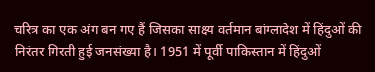चरित्र का एक अंग बन गए हैं जिसका साक्ष्य वर्तमान बांग्लादेश में हिंदुओं की निरंतर गिरती हुई जनसंख्या है। 1951 में पूर्वी पाकिस्तान में हिंदुओं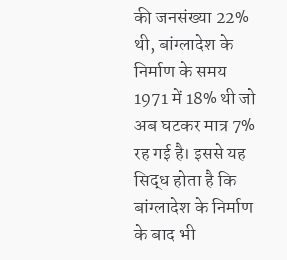की जनसंख्या 22% थी, बांग्लादेश के निर्माण के समय 1971 में 18% थी जो अब घटकर मात्र 7% रह गई है। इससे यह सिद्ध होता है कि बांग्लादेश के निर्माण के बाद भी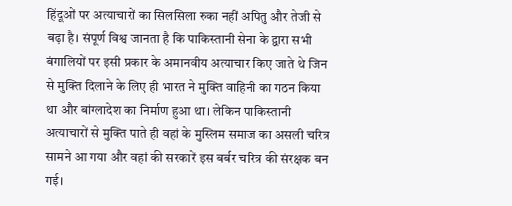हिंदूओं पर अत्याचारों का सिलसिला रुका नहीं अपितु और तेजी से बढ़ा है। संपूर्ण विश्व जानता है कि पाकिस्तानी सेना के द्वारा सभी बंगालियों पर इसी प्रकार के अमानवीय अत्याचार किए जाते थे जिन से मुक्ति दिलाने के लिए ही भारत ने मुक्ति वाहिनी का गठन किया था और बांग्लादेश का निर्माण हुआ था। लेकिन पाकिस्तानी अत्याचारों से मुक्ति पाते ही वहां के मुस्लिम समाज का असली चरित्र सामने आ गया और वहां की सरकारें इस बर्बर चरित्र की संरक्षक बन गई।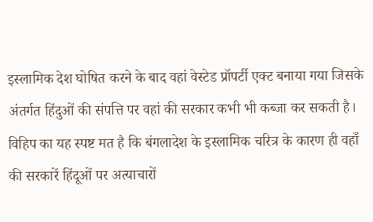इस्लामिक देश घोषित करने के बाद वहां वेस्टेड प्रॉपर्टी एक्ट बनाया गया जिसके अंतर्गत हिंदुओं की संपत्ति पर वहां की सरकार कभी भी कब्जा कर सकती है। विहिप का यह स्पष्ट मत है कि बंगलादेश के इस्लामिक चरित्र के कारण ही वहाँ की सरकारें हिंदूओं पर अत्याचारों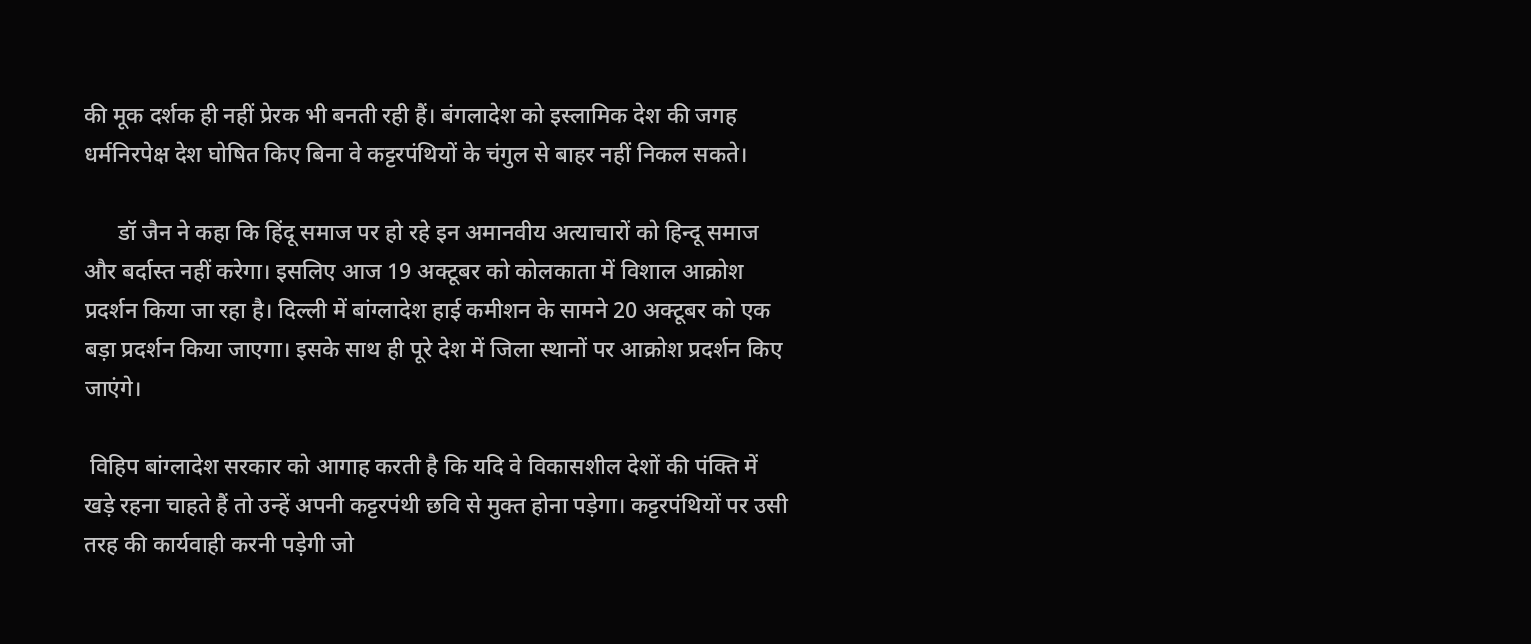की मूक दर्शक ही नहीं प्रेरक भी बनती रही हैं। बंगलादेश को इस्लामिक देश की जगह धर्मनिरपेक्ष देश घोषित किए बिना वे कट्टरपंथियों के चंगुल से बाहर नहीं निकल सकते।

      डॉ जैन ने कहा कि हिंदू समाज पर हो रहे इन अमानवीय अत्याचारों को हिन्दू समाज और बर्दास्त नहीं करेगा। इसलिए आज 19 अक्टूबर को कोलकाता में विशाल आक्रोश प्रदर्शन किया जा रहा है। दिल्ली में बांग्लादेश हाई कमीशन के सामने 20 अक्टूबर को एक बड़ा प्रदर्शन किया जाएगा। इसके साथ ही पूरे देश में जिला स्थानों पर आक्रोश प्रदर्शन किए जाएंगे।

 विहिप बांग्लादेश सरकार को आगाह करती है कि यदि वे विकासशील देशों की पंक्ति में खड़े रहना चाहते हैं तो उन्हें अपनी कट्टरपंथी छवि से मुक्त होना पड़ेगा। कट्टरपंथियों पर उसी तरह की कार्यवाही करनी पड़ेगी जो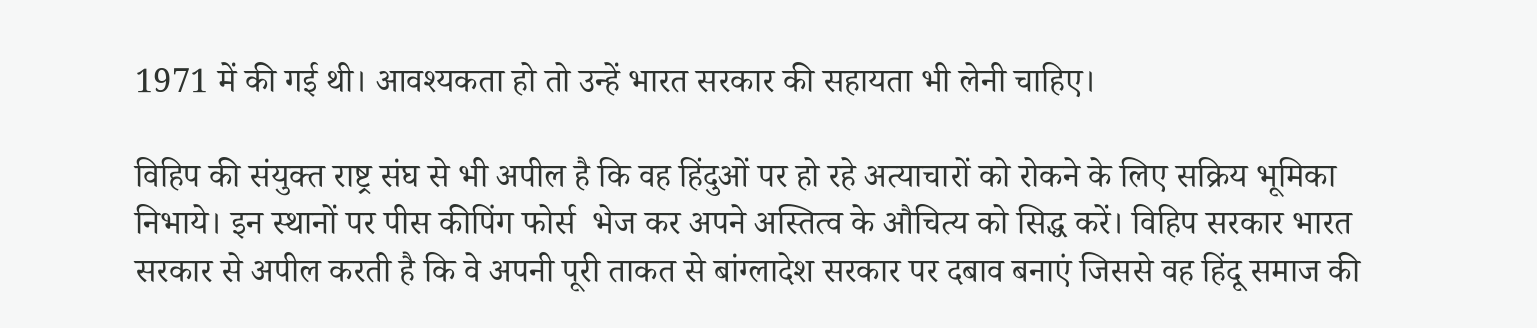1971 में की गई थी। आवश्यकता हो तो उन्हें भारत सरकार की सहायता भी लेनी चाहिए।

विहिप की संयुक्त राष्ट्र संघ से भी अपील है कि वह हिंदुओं पर हो रहे अत्याचारों को रोकने के लिए सक्रिय भूमिका निभाये। इन स्थानों पर पीस कीपिंग फोर्स  भेज कर अपने अस्तित्व के औचित्य को सिद्ध करें। विहिप सरकार भारत सरकार से अपील करती है कि वे अपनी पूरी ताकत से बांग्लादेश सरकार पर दबाव बनाएं जिससे वह हिंदू समाज की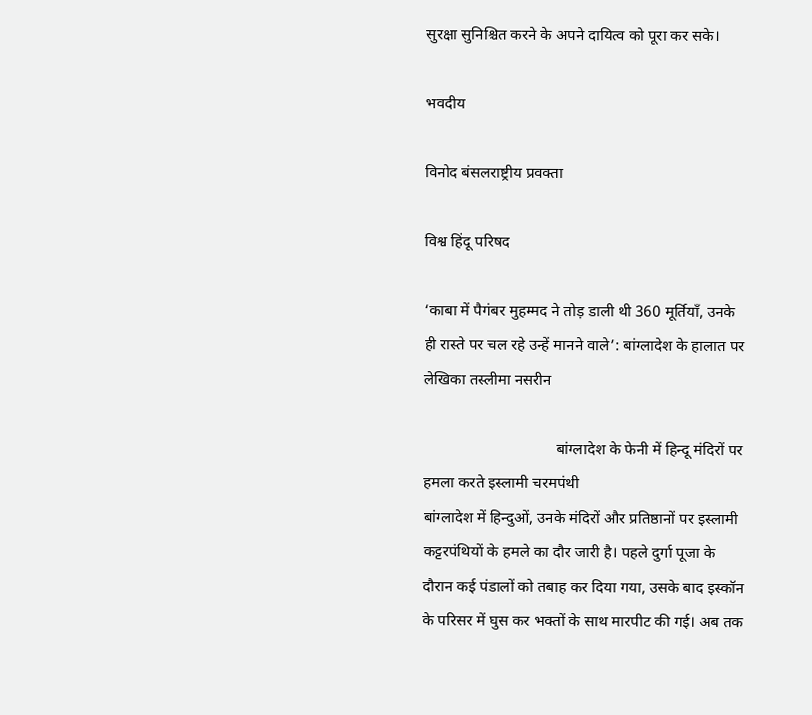सुरक्षा सुनिश्चित करने के अपने दायित्व को पूरा कर सके।

भवदीय

विनोद बंसलराष्ट्रीय प्रवक्ता

विश्व हिंदू परिषद

‘काबा में पैगंबर मुहम्मद ने तोड़ डाली थी 360 मूर्तियाँ, उनके ही रास्ते पर चल रहे उन्हें मानने वाले’: बांग्लादेश के हालात पर लेखिका तस्लीमा नसरीन

                                  बांग्लादेश के फेनी में हिन्दू मंदिरों पर हमला करते इस्लामी चरमपंथी
बांग्लादेश में हिन्दुओं, उनके मंदिरों और प्रतिष्ठानों पर इस्लामी कट्टरपंथियों के हमले का दौर जारी है। पहले दुर्गा पूजा के दौरान कई पंडालों को तबाह कर दिया गया, उसके बाद इस्कॉन के परिसर में घुस कर भक्तों के साथ मारपीट की गई। अब तक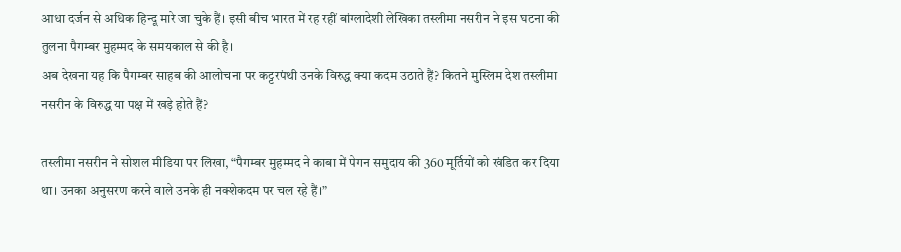आधा दर्जन से अधिक हिन्दू मारे जा चुके हैं। इसी बीच भारत में रह रहीं बांग्लादेशी लेखिका तस्लीमा नसरीन ने इस घटना की तुलना पैगम्बर मुहम्मद के समयकाल से की है।
अब देखना यह कि पैगम्बर साहब की आलोचना पर कट्टरपंथी उनके विरुद्ध क्या कदम उठाते हैं? कितने मुस्लिम देश तस्लीमा नसरीन के विरुद्ध या पक्ष में खड़े होते हैं?

तस्लीमा नसरीन ने सोशल मीडिया पर लिखा, “पैगम्बर मुहम्मद ने काबा में पेगन समुदाय की 360 मूर्तियों को खंडित कर दिया था। उनका अनुसरण करने वाले उनके ही नक्शेकदम पर चल रहे हैं।”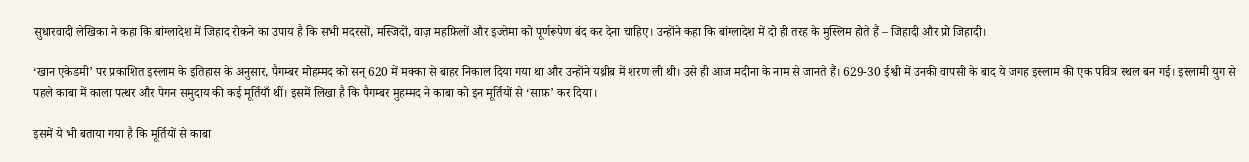सुधारवादी लेखिका ने कहा कि बांग्लादेश में जिहाद रोकने का उपाय है कि सभी मदरसों, मस्जिदों, वाज़ महफ़िलों और इज्तेमा को पूर्णरूपेण बंद कर देना चाहिए। उन्होंने कहा कि बांग्लादेश में दो ही तरह के मुस्लिम होते हैं – जिहादी और प्रो जिहादी।

‘खान एकेडमी’ पर प्रकाशित इस्लाम के इतिहास के अनुसार, पैगम्बर मोहम्मद को सन् 620 में मक्का से बाहर निकाल दिया गया था और उन्होंने यथ्रीब में शरण ली थी। उसे ही आज मदीना के नाम से जानते हैं। 629-30 ईश्वी में उनकी वापसी के बाद ये जगह इस्लाम की एक पवित्र स्थल बन गई। इस्लामी युग से पहले काबा में काला पत्थर और पेगन समुदाय की कई मूर्तियाँ थीं। इसमें लिखा है कि पैगम्बर मुहम्मद ने काबा को इन मूर्तियों से ‘साफ़’ कर दिया।

इसमें ये भी बताया गया है कि मूर्तियों से काबा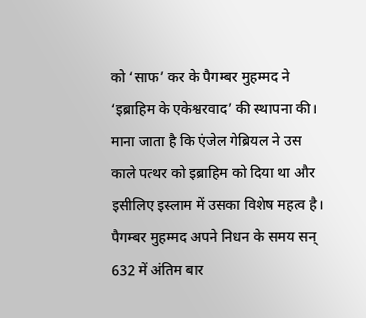को ‘साफ’ कर के पैगम्बर मुहम्मद ने ‘इब्राहिम के एकेश्वरवाद’ की स्थापना की। माना जाता है कि एंजेल गेब्रियल ने उस काले पत्थर को इब्राहिम को दिया था और इसीलिए इस्लाम में उसका विशेष महत्व है। पैगम्बर मुहम्मद अपने निधन के समय सन् 632 में अंतिम बार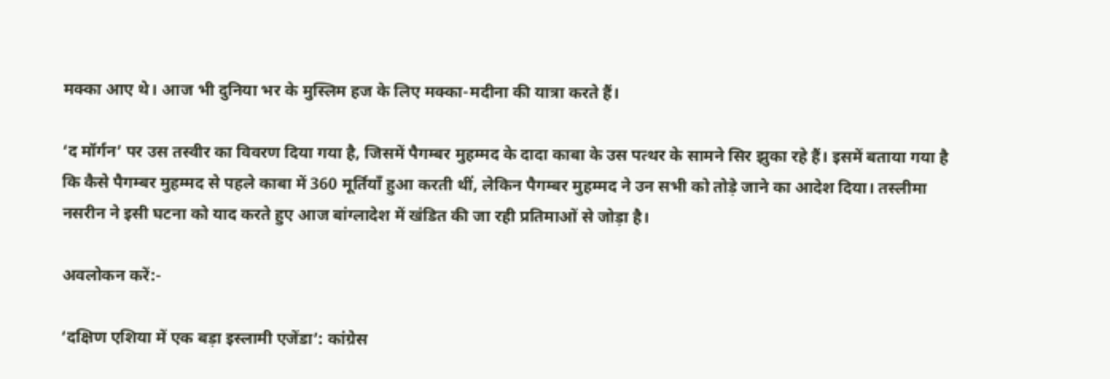मक्का आए थे। आज भी दुनिया भर के मुस्लिम हज के लिए मक्का-मदीना की यात्रा करते हैं।

‘द मॉर्गन’ पर उस तस्वीर का विवरण दिया गया है, जिसमें पैगम्बर मुहम्मद के दादा काबा के उस पत्थर के सामने सिर झुका रहे हैं। इसमें बताया गया है कि कैसे पैगम्बर मुहम्मद से पहले काबा में 360 मूर्तियाँ हुआ करती थीं, लेकिन पैगम्बर मुहम्मद ने उन सभी को तोड़े जाने का आदेश दिया। तस्लीमा नसरीन ने इसी घटना को याद करते हुए आज बांग्लादेश में खंडित की जा रही प्रतिमाओं से जोड़ा है।

अवलोकन करें:-

‘दक्षिण एशिया में एक बड़ा इस्लामी एजेंडा’: कांग्रेस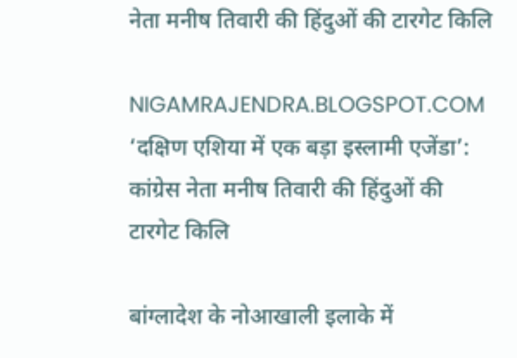नेता मनीष तिवारी की हिंदुओं की टारगेट किलि

NIGAMRAJENDRA.BLOGSPOT.COM
‘दक्षिण एशिया में एक बड़ा इस्लामी एजेंडा’: कांग्रेस नेता मनीष तिवारी की हिंदुओं की टारगेट किलि

बांग्लादेश के नोआखाली इलाके में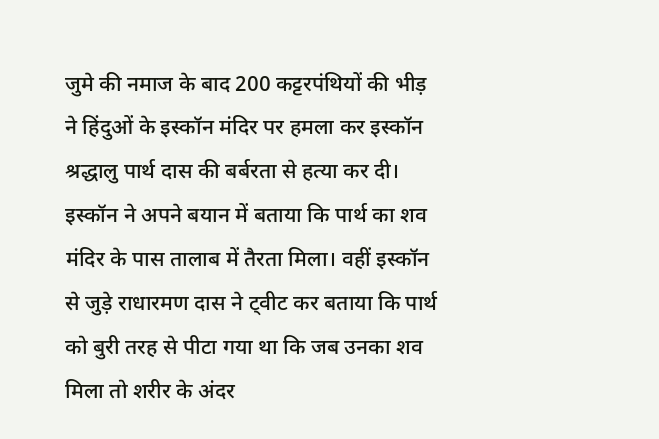जुमे की नमाज के बाद 200 कट्टरपंथियों की भीड़ ने हिंदुओं के इस्कॉन मंदिर पर हमला कर इस्कॉन श्रद्धालु पार्थ दास की बर्बरता से हत्या कर दी। इस्कॉन ने अपने बयान में बताया कि पार्थ का शव मंदिर के पास तालाब में तैरता मिला। वहीं इस्‍कॉन से जुड़े राधारमण दास ने ट्वीट कर बताया कि पार्थ को बुरी तरह से पीटा गया था कि जब उनका शव मिला तो शरीर के अंदर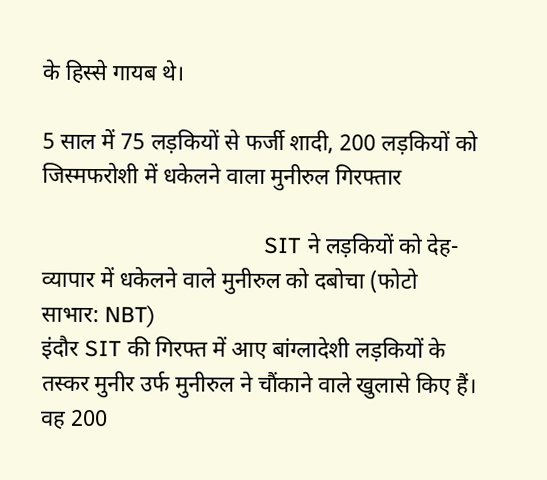के हिस्से गायब थे।

5 साल में 75 लड़कियों से फर्जी शादी, 200 लड़कियों को जिस्मफरोशी में धकेलने वाला मुनीरुल गिरफ्तार

                                     SIT ने लड़कियों को देह-व्यापार में धकेलने वाले मुनीरुल को दबोचा (फोटो साभार: NBT)
इंदौर SIT की गिरफ्त में आए बांग्लादेशी लड़कियों के तस्कर मुनीर उर्फ मुनीरुल ने चौंकाने वाले खुलासे किए हैं। वह 200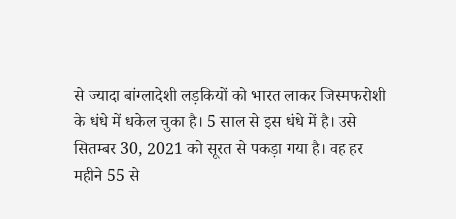से ज्यादा बांग्लादेशी लड़कियों को भारत लाकर जिस्मफरोशी के धंधे में धकेल चुका है। 5 साल से इस धंधे में है। उसे सितम्बर 30, 2021 को सूरत से पकड़ा गया है। वह हर महीने 55 से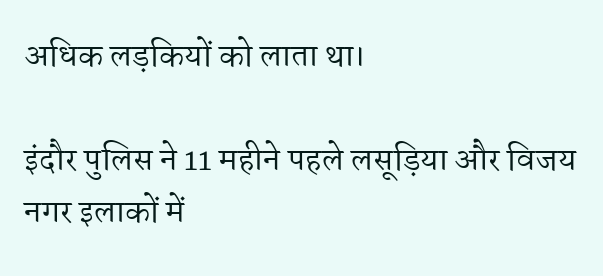अधिक लड़कियों को लाता था।

इंदौर पुलिस ने 11 महीने पहले लसूड़िया और विजय नगर इलाकों में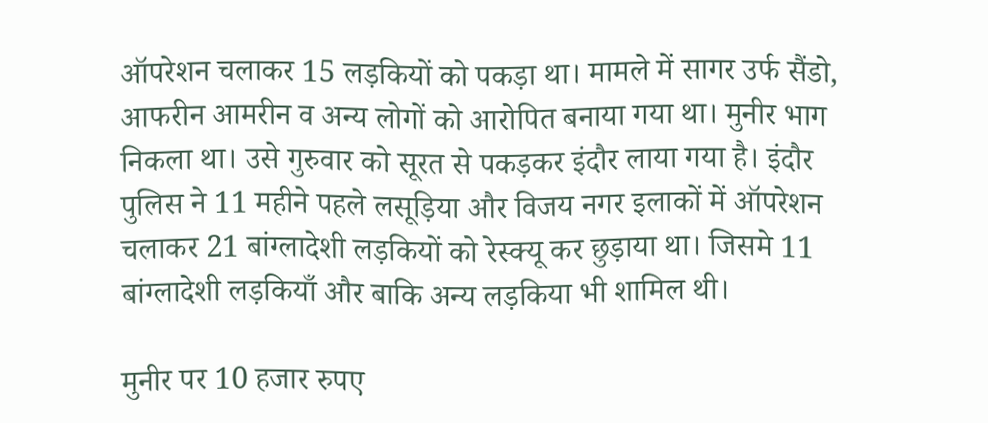ऑपरेशन चलाकर 15 लड़कियों को पकड़ा था। मामले में सागर उर्फ सैंडो, आफरीन आमरीन व अन्य लोगों को आरोपित बनाया गया था। मुनीर भाग निकला था। उसे गुरुवार को सूरत से पकड़कर इंदौर लाया गया है। इंदौर पुलिस ने 11 महीने पहले लसूड़िया और विजय नगर इलाकों में ऑपरेशन चलाकर 21 बांग्लादेशी लड़कियों को रेस्क्यू कर छुड़ाया था। जिसमे 11 बांग्लादेशी लड़कियाँ और बाकि अन्य लड़किया भी शामिल थी।

मुनीर पर 10 हजार रुपए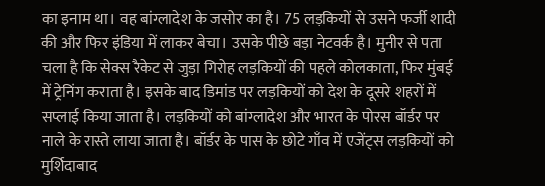का इनाम था। वह बांग्लादेश के जसोर का है। 75 लड़कियों से उसने फर्जी शादी की और फिर इंडिया में लाकर बेचा। उसके पीछे बड़ा नेटवर्क है। मुनीर से पता चला है कि सेक्स रैकेट से जुड़ा गिरोह लड़कियों की पहले कोलकाता, फिर मुंबई में ट्रेनिंग कराता है। इसके बाद डिमांड पर लड़कियों को देश के दूसरे शहरों में सप्लाई किया जाता है। लड़कियों को बांग्लादेश और भारत के पोरस बॉर्डर पर नाले के रास्ते लाया जाता है। बॉर्डर के पास के छोटे गाँव में एजेंट्स लड़कियों को मुर्शिदाबाद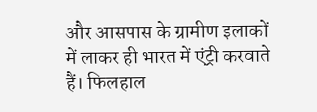और आसपास के ग्रामीण इलाकों में लाकर ही भारत में एंट्री करवाते हैं। फिलहाल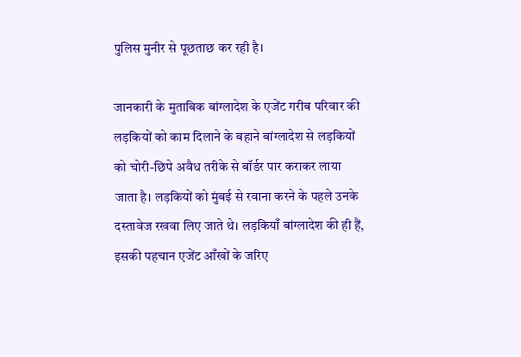पुलिस मुनीर से पूछताछ कर रही है।

जानकारी के मुताबिक बांग्लादेश के एजेंट गरीब परिवार की लड़कियों को काम दिलाने के बहाने बांग्लादेश से लड़कियों को चोरी-छिपे अवैध तरीके से बॉर्डर पार कराकर लाया जाता है। लड़कियों को मुंबई से रवाना करने के पहले उनके दस्तावेज रखवा लिए जाते थे। लड़कियाँ बांग्लादेश की ही हैं, इसकी पहचान एजेंट आँखों के जरिए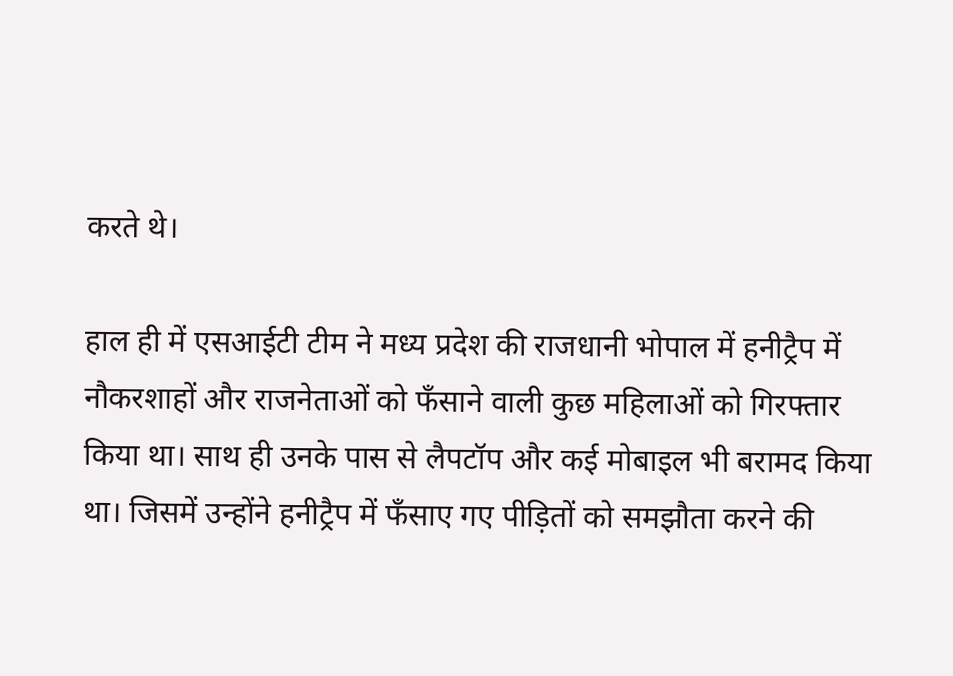करते थे।

हाल ही में एसआईटी टीम ने मध्य प्रदेश की राजधानी भोपाल में हनीट्रैप में नौकरशाहों और राजनेताओं को फँसाने वाली कुछ महिलाओं को गिरफ्तार किया था। साथ ही उनके पास से लैपटॉप और कई मोबाइल भी बरामद किया था। जिसमें उन्होंने हनीट्रैप में फँसाए गए पीड़ितों को समझौता करने की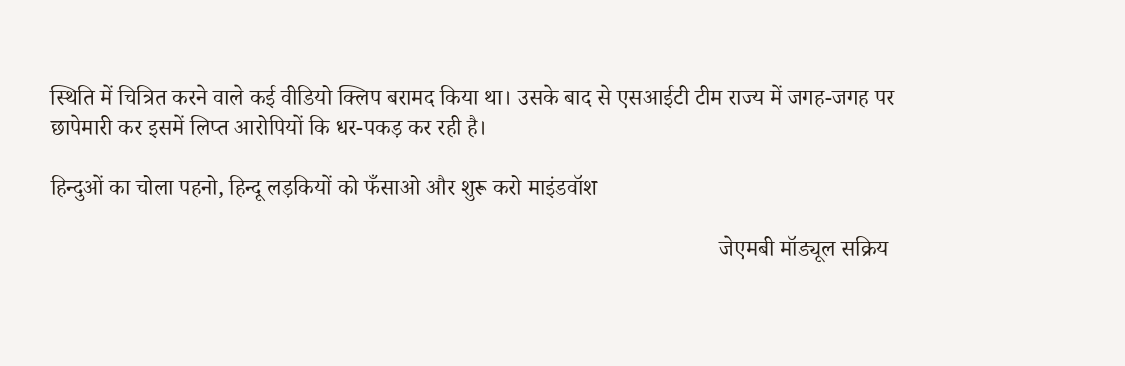स्थिति में चित्रित करने वाले कई वीडियो क्लिप बरामद किया था। उसके बाद से एसआईटी टीम राज्य में जगह-जगह पर छापेमारी कर इसमें लिप्त आरोपियों कि धर-पकड़ कर रही है।

हिन्दुओं का चोला पहनो, हिन्दू लड़कियों को फँसाओ और शुरू करो माइंडवॉश

                                                                                                                     जेएमबी मॉड्यूल सक्रिय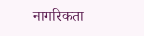नागरिकता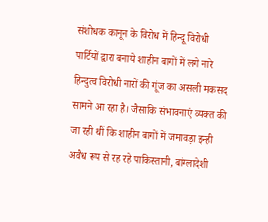संशोधक कानून के विरोध में हिन्दू विरोधी पार्टियों द्वारा बनाये शाहीन बागों में लगे नारे हिन्दुत्व विरोधी नारों की गूंज का असली मकसद सामने आ रहा है। जैसाकि संभावनाएं व्यक्त की जा रही थीं कि शाहीन बागों में जमावड़ा इन्ही अवैध रूप से रह रहे पाकिस्तानी, बांग्लादेशी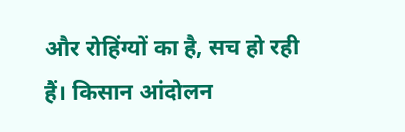और रोहिंग्यों का है, सच हो रही हैं। किसान आंदोलन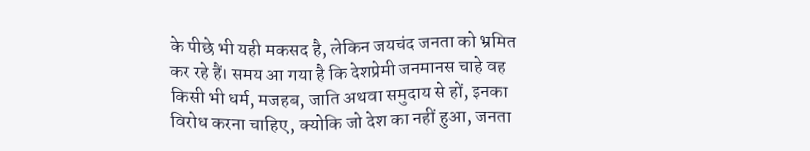के पीछे भी यही मकसद है, लेकिन जयचंद जनता को भ्रमित कर रहे हैं। समय आ गया है कि देशप्रेमी जनमानस चाहे वह किसी भी धर्म, मजहब, जाति अथवा समुदाय से हों, इनका विरोध करना चाहिए, क्योकि जो देश का नहीं हुआ, जनता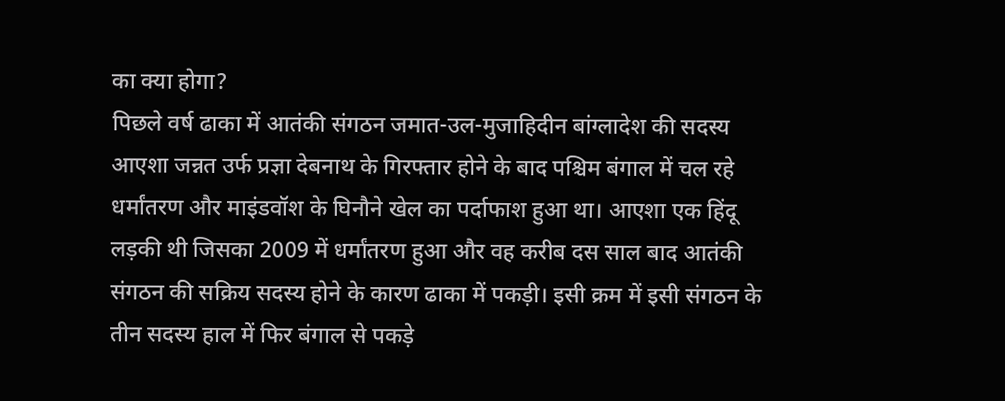का क्या होगा?
पिछले वर्ष ढाका में आतंकी संगठन जमात-उल-मुजाहिदीन बांग्लादेश की सदस्य आएशा जन्नत उर्फ प्रज्ञा देबनाथ के गिरफ्तार होने के बाद पश्चिम बंगाल में चल रहे धर्मांतरण और माइंडवॉश के घिनौने खेल का पर्दाफाश हुआ था। आएशा एक हिंदू लड़की थी जिसका 2009 में धर्मांतरण हुआ और वह करीब दस साल बाद आतंकी संगठन की सक्रिय सदस्य होने के कारण ढाका में पकड़ी। इसी क्रम में इसी संगठन के तीन सदस्य हाल में फिर बंगाल से पकड़े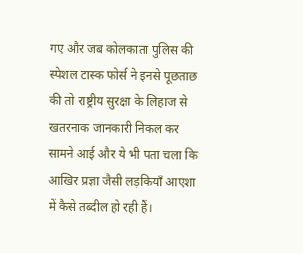गए और जब कोलकाता पुलिस की स्पेशल टास्क फोर्स ने इनसे पूछताछ की तो राष्ट्रीय सुरक्षा के लिहाज से खतरनाक जानकारी निकल कर सामने आई और ये भी पता चला कि आखिर प्रज्ञा जैसी लड़कियाँ आएशा में कैसे तब्दील हो रही हैं।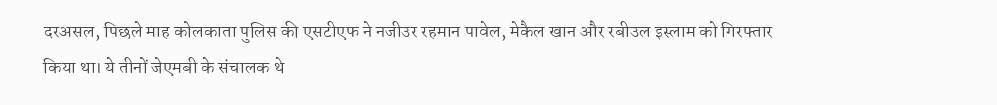दरअसल, पिछले माह कोलकाता पुलिस की एसटीएफ ने नजीउर रहमान पावेल, मेकैल खान और रबीउल इस्लाम को गिरफ्तार किया था। ये तीनों जेएमबी के संचालक थे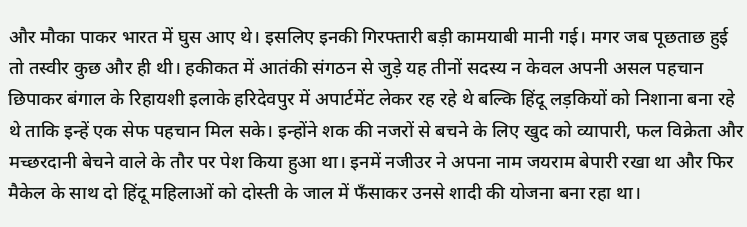और मौका पाकर भारत में घुस आए थे। इसलिए इनकी गिरफ्तारी बड़ी कामयाबी मानी गई। मगर जब पूछताछ हुई तो तस्वीर कुछ और ही थी। हकीकत में आतंकी संगठन से जुड़े यह तीनों सदस्य न केवल अपनी असल पहचान छिपाकर बंगाल के रिहायशी इलाके हरिदेवपुर में अपार्टमेंट लेकर रह रहे थे बल्कि हिंदू लड़कियों को निशाना बना रहे थे ताकि इन्हें एक सेफ पहचान मिल सके। इन्होंने शक की नजरों से बचने के लिए खुद को व्यापारी, फल विक्रेता और मच्छरदानी बेचने वाले के तौर पर पेश किया हुआ था। इनमें नजीउर ने अपना नाम जयराम बेपारी रखा था और फिर मैकेल के साथ दो हिंदू महिलाओं को दोस्ती के जाल में फँसाकर उनसे शादी की योजना बना रहा था।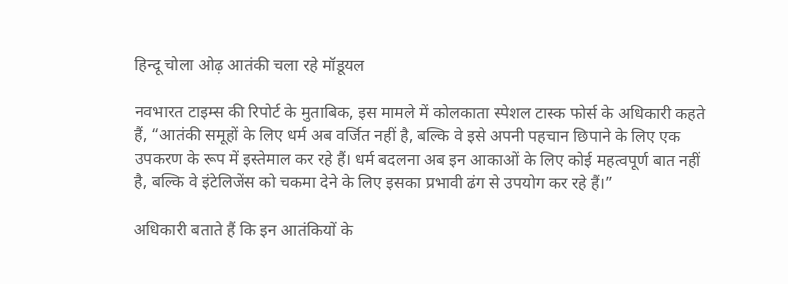हिन्दू चोला ओढ़ आतंकी चला रहे मॉडूयल

नवभारत टाइम्स की रिपोर्ट के मुताबिक, इस मामले में कोलकाता स्पेशल टास्क फोर्स के अधिकारी कहते हैं, “आतंकी समूहों के लिए धर्म अब वर्जित नहीं है, बल्कि वे इसे अपनी पहचान छिपाने के लिए एक उपकरण के रूप में इस्तेमाल कर रहे हैं। धर्म बदलना अब इन आकाओं के लिए कोई महत्वपूर्ण बात नहीं है, बल्कि वे इंटेलिजेंस को चकमा देने के लिए इसका प्रभावी ढंग से उपयोग कर रहे हैं।”

अधिकारी बताते हैं कि इन आतंकियों के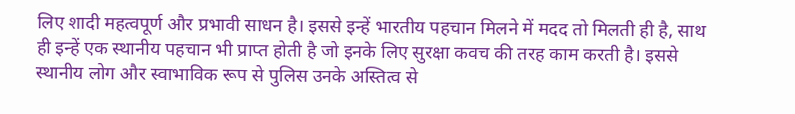लिए शादी महत्वपूर्ण और प्रभावी साधन है। इससे इन्हें भारतीय पहचान मिलने में मदद तो मिलती ही है, साथ ही इन्हें एक स्थानीय पहचान भी प्राप्त होती है जो इनके लिए सुरक्षा कवच की तरह काम करती है। इससे स्थानीय लोग और स्वाभाविक रूप से पुलिस उनके अस्तित्व से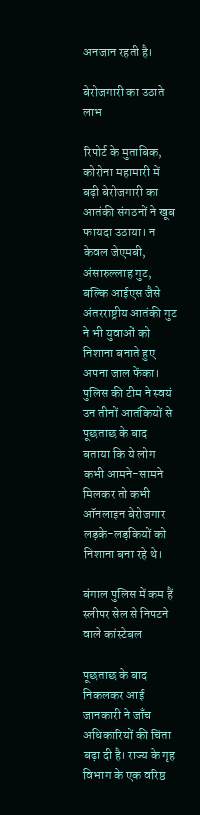अनजान रहती है।

बेरोजगारी का उठाते लाभ

रिपोर्ट के मुताबिक, कोरोना महामारी में बढ़ी बेरोजगारी का आतंकी संगठनों ने खूब फायदा उठाया। न केवल जेएमबी, अंसारुल्लाह गुट, बल्कि आईएस जैसे अंतरराष्ट्रीय आतंकी गुट ने भी युवाओं को निशाना बनाते हुए अपना जाल फेंका। पुलिस की टीम ने स्वयं उन तीनों आतंकियों से पूछताछ के बाद बताया कि ये लोग कभी आमने-सामने मिलकर तो कभी ऑनलाइन बेरोजगार लड़के-लड़कियों को निशाना बना रहे थे।

बंगाल पुलिस में कम हैं स्लीपर सेल से निपटने वाले कांस्टेबल

पूछताछ के बाद निकलकर आई जानकारी ने जाँच अधिकारियों की चिंता बढ़ा दी है। राज्य के गृह विभाग के एक वरिष्ठ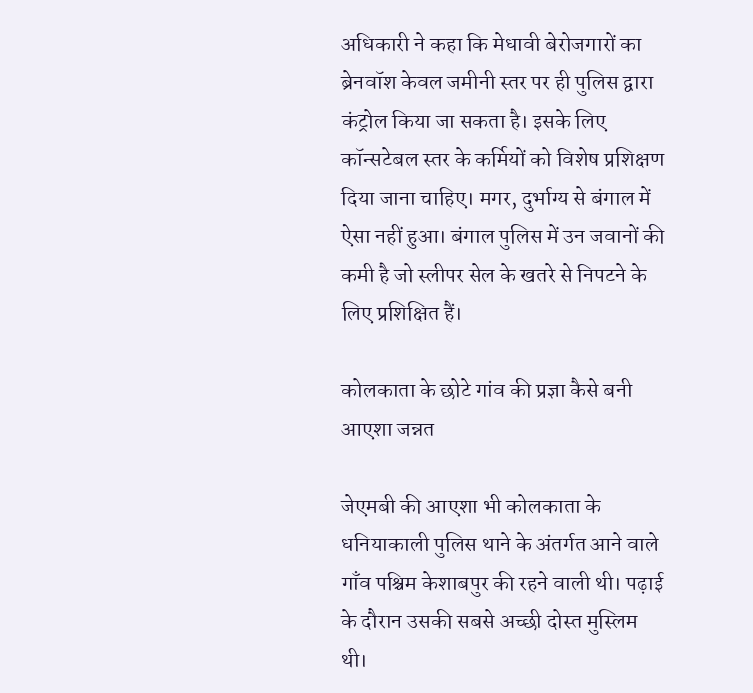अधिकारी ने कहा कि मेधावी बेरोजगारों का ब्रेनवॉश केवल जमीनी स्तर पर ही पुलिस द्वारा कंट्रोल किया जा सकता है। इसके लिए कॉन्सटेबल स्तर के कर्मियों को विशेष प्रशिक्षण दिया जाना चाहिए। मगर, दुर्भाग्य से बंगाल में ऐसा नहीं हुआ। बंगाल पुलिस में उन जवानों की कमी है जो स्लीपर सेल के खतरे से निपटने के लिए प्रशिक्षित हैं।

कोलकाता के छोटे गांव की प्रज्ञा कैसे बनी आएशा जन्नत

जेएमबी की आएशा भी कोलकाता के धनियाकाली पुलिस थाने के अंतर्गत आने वाले गाँव पश्चिम केशाबपुर की रहने वाली थी। पढ़ाई के दौरान उसकी सबसे अच्छी दोस्त मुस्लिम थी।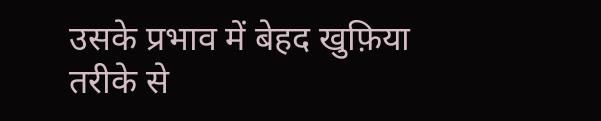उसके प्रभाव में बेहद खुफ़िया तरीके से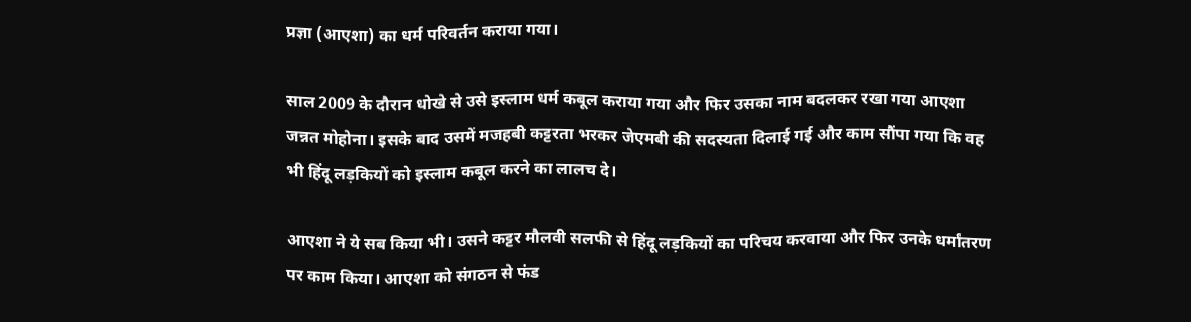प्रज्ञा (आएशा) का धर्म परिवर्तन कराया गया।

साल 2009 के दौरान धोखे से उसे इस्लाम धर्म कबूल कराया गया और फिर उसका नाम बदलकर रखा गया आएशा जन्नत मोहोना। इसके बाद उसमें मजहबी कट्टरता भरकर जेएमबी की सदस्यता दिलाई गई और काम सौंपा गया कि वह भी हिंदू लड़कियों को इस्लाम कबूल करने का लालच दे।

आएशा ने ये सब किया भी। उसने कट्टर मौलवी सलफी से हिंदू लड़कियों का परिचय करवाया और फिर उनके धर्मांतरण पर काम किया। आएशा को संगठन से फंड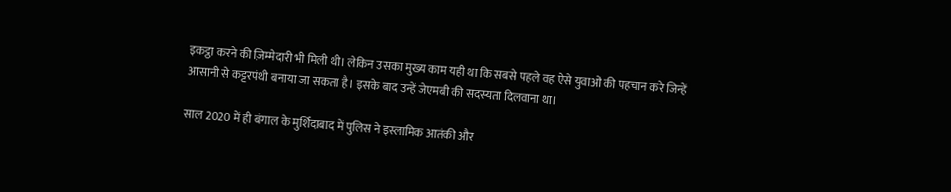इकट्ठा करने की ज़िम्मेदारी भी मिली थी। लेकिन उसका मुख्य काम यही था कि सबसे पहले वह ऐसे युवाओं की पहचान करे जिन्हें आसानी से कट्टरपंथी बनाया जा सकता है। इसके बाद उन्हें जेएमबी की सदस्यता दिलवाना था।

साल 2020 में ही बंगाल के मुर्शिदाबाद में पुलिस ने इस्लामिक आतंकी और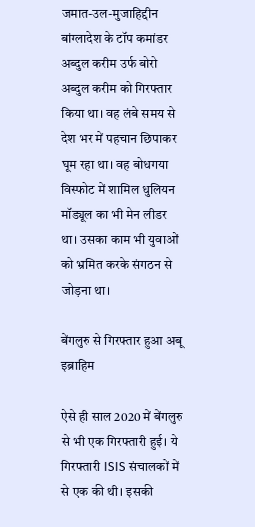जमात-उल-मुजाहिद्दीन बांग्लादेश के टॉप कमांडर अब्दुल करीम उर्फ बोरो अब्दुल करीम को गिरफ्तार किया था। वह लंबे समय से देश भर में पहचान छिपाकर घूम रहा था। वह बोधगया विस्फोट में शामिल धुलियन मॉड्यूल का भी मेन लीडर था। उसका काम भी युवाओं को भ्रमित करके संगठन से जोड़ना था।

बेंगलुरु से गिरफ्तार हुआ अबू इब्राहिम

ऐसे ही साल 2020 में बेंगलुरु से भी एक गिरफ्तारी हुई। ये गिरफ्तारी ISIS संचालकों में से एक की थी। इसकी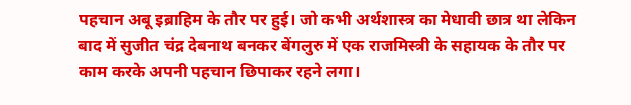पहचान अबू इब्राहिम के तौर पर हुई। जो कभी अर्थशास्त्र का मेधावी छात्र था लेकिन बाद में सुजीत चंद्र देबनाथ बनकर बेंगलुरु में एक राजमिस्त्री के सहायक के तौर पर काम करके अपनी पहचान छिपाकर रहने लगा।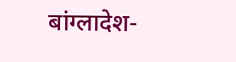बांग्लादेश-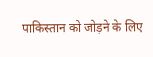पाकिस्तान को जोड़ने के लिए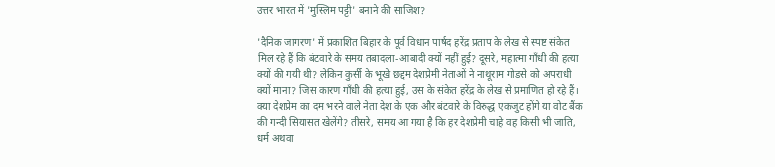उत्तर भारत में 'मुस्लिम पट्टी' बनाने की साजिश?

'दैनिक जागरण' में प्रकाशित बिहार के पूर्व विधान पार्षद हरेंद्र प्रताप के लेख से स्पष्ट संकेत मिल रहे हैं कि बंटवारे के समय तबादला-आबादी क्यों नहीं हुई? दूसरे, महात्मा गाँधी की हत्या क्यों की गयी थी? लेकिन कुर्सी के भूखे छद्दम देशप्रेमी नेताओं ने नाथूराम गोडसे को अपराधी क्यों माना? जिस कारण गाँधी की हत्या हुई, उस के संकेत हरेंद्र के लेख से प्रमाणित हो रहे हैं। क्या देशप्रेम का दम भरने वाले नेता देश के एक और बंटवारे के विरुद्ध एकजुट होंगे या वोट बैंक की गन्दी सियासत खेलेंगे? तीसरे, समय आ गया है कि हर देशप्रेमी चाहे वह किसी भी जाति, धर्म अथवा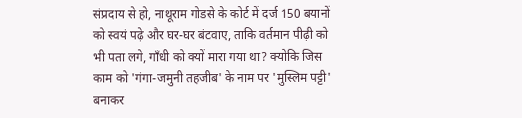संप्रदाय से हो, नाथूराम गोडसे के कोर्ट में दर्ज 150 बयानों को स्वयं पढ़े और घर-घर बंटवाए, ताकि वर्तमान पीढ़ी को भी पता लगे, गाँधी को क्यों मारा गया था? क्योकि जिस काम को 'गंगा-जमुनी तहजीब' के नाम पर 'मुस्लिम पट्टी' बनाकर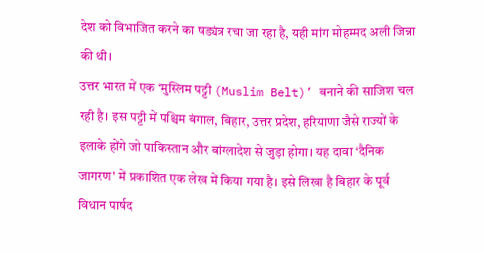देश को विभाजित करने का षड्यंत्र रचा जा रहा है, यही मांग मोहम्मद अली जिन्ना की थी।
उत्तर भारत में एक ‘मुस्लिम पट्टी (Muslim Belt)’ बनाने की साजिश चल रही है। इस पट्टी में पश्चिम बंगाल, बिहार, उत्तर प्रदेश, हरियाणा जैसे राज्यों के इलाके होंगे जो पाकिस्तान और बांग्लादेश से जुड़ा होगा। यह दावा ‘दैनिक जागरण' में प्रकाशित एक लेख में किया गया है। इसे लिखा है बिहार के पूर्व विधान पार्षद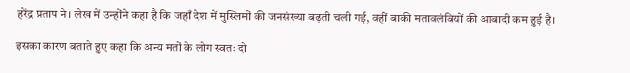हरेंद्र प्रताप ने। लेख में उन्होंने कहा है कि जहाँ देश में मुस्लिमों की जनसंख्या बढ़ती चली गई, वहीं बाकी मतावलंबियों की आबादी कम हुई है।

इसका कारण बताते हुए कहा कि अन्य मतों के लोग स्वतः दो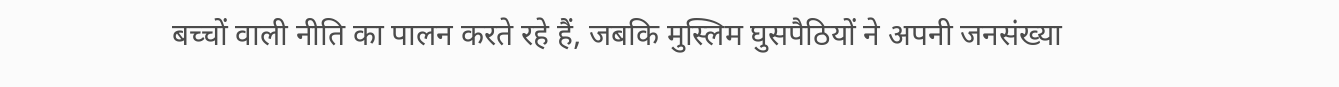बच्चों वाली नीति का पालन करते रहे हैं, जबकि मुस्लिम घुसपैठियों ने अपनी जनसंख्या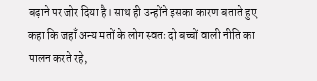बढ़ाने पर जोर दिया है। साथ ही उन्होंने इसका कारण बताते हुए कहा कि जहाँ अन्य मतों के लोग स्वतः दो बच्चों वाली नीति का पालन करते रहे,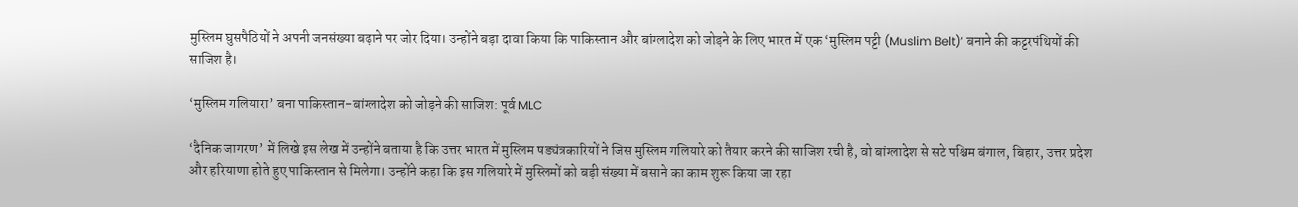मुस्लिम घुसपैठियों ने अपनी जनसंख्या बढ़ाने पर जोर दिया। उन्होंने बड़ा दावा किया कि पाकिस्तान और बांग्लादेश को जोड़ने के लिए भारत में एक ‘मुस्लिम पट्टी (Muslim Belt)’ बनाने की कट्टरपंथियों की साजिश है।

‘मुस्लिम गलियारा’ बना पाकिस्तान-बांग्लादेश को जोड़ने की साजिश: पूर्व MLC

‘दैनिक जागरण’ में लिखे इस लेख में उन्होंने बताया है कि उत्तर भारत में मुस्लिम षड्यंत्रकारियों ने जिस मुस्लिम गलियारे को तैयार करने की साजिश रची है, वो बांग्लादेश से सटे पश्चिम बंगाल, बिहार, उत्तर प्रदेश और हरियाणा होते हुए पाकिस्तान से मिलेगा। उन्होंने कहा कि इस गलियारे में मुस्लिमों को बड़ी संख्या में बसाने का काम शुरू किया जा रहा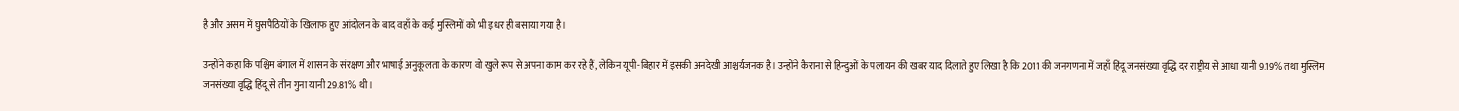है और असम में घुसपैठियों के खिलाफ हुए आंदोलन के बाद वहाँ के कई मुस्लिमों को भी इधर ही बसाया गया है।

उन्होंने कहा कि पश्चिम बंगाल में शासन के संरक्षण और भाषाई अनुकूलता के कारण वो खुले रूप से अपना काम कर रहे हैं, लेकिन यूपी-बिहार में इसकी अनदेखी आश्चर्यजनक है। उन्होंने कैराना से हिन्दुओं के पलायन की खबर याद दिलाते हुए लिखा है कि 2011 की जनगणना में जहाँ हिंदू जनसंख्या वृद्धि दर राष्ट्रीय से आधा यानी 9.19% तथा मुस्लिम जनसंख्या वृद्धि हिंदू से तीन गुना यानी 29.81% थी।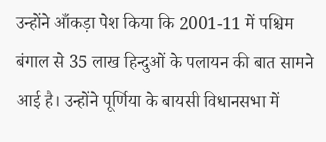उन्होंने आँकड़ा पेश किया कि 2001-11 में पश्चिम बंगाल से 35 लाख हिन्दुओं के पलायन की बात सामने आई है। उन्होंने पूर्णिया के बायसी विधानसभा में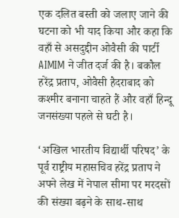एक दलित बस्ती को जलाए जाने की घटना को भी याद किया और कहा कि वहाँ से असदुद्दीन ओवैसी की पार्टी AIMIM ने जीत दर्ज की है। बकौल हरेंद्र प्रताप, ओवैसी हैदराबाद को कश्मीर बनाना चाहते हैं और वहाँ हिन्दू जनसंख्या पहले से घटी है।

‘अखिल भारतीय विद्यार्थी परिषद’ के पूर्व राष्ट्रीय महासचिव हरेंद्र प्रताप ने अपने लेख में नेपाल सीमा पर मरदसों की संख्या बढ़ने के साथ-साथ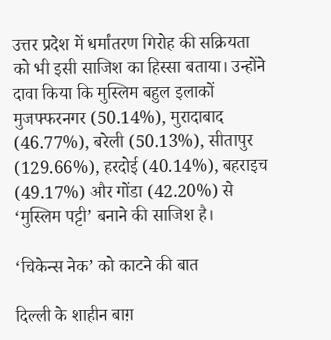उत्तर प्रदेश में धर्मांतरण गिरोह की सक्रियता को भी इसी साजिश का हिस्सा बताया। उन्होंने दावा किया कि मुस्लिम बहुल इलाकों मुजफ्फरनगर (50.14%), मुरादाबाद (46.77%), बरेली (50.13%), सीतापुर (129.66%), हरदोई (40.14%), बहराइच (49.17%) और गोंडा (42.20%) से ‘मुस्लिम पट्टी’ बनाने की साजिश है।

‘चिकेन्स नेक’ को काटने की बात

दिल्ली के शाहीन बाग़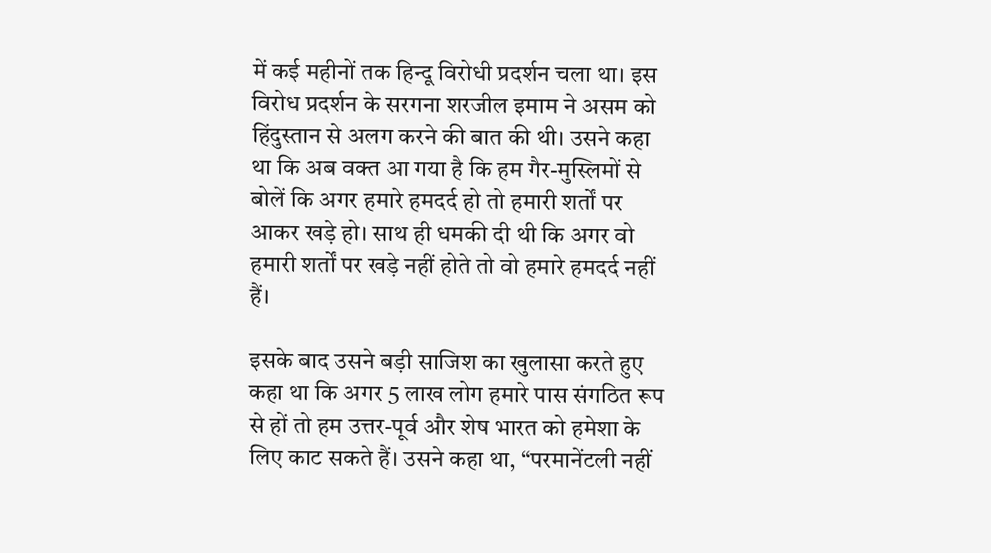में कई महीनों तक हिन्दू विरोधी प्रदर्शन चला था। इस विरोध प्रदर्शन के सरगना शरजील इमाम ने असम को हिंदुस्तान से अलग करने की बात की थी। उसने कहा था कि अब वक्त आ गया है कि हम गैर-मुस्लिमों से बोलें कि अगर हमारे हमदर्द हो तो हमारी शर्तों पर आकर खड़े हो। साथ ही धमकी दी थी कि अगर वो हमारी शर्तों पर खड़े नहीं होते तो वो हमारे हमदर्द नहीं हैं।

इसके बाद उसने बड़ी साजिश का खुलासा करते हुए कहा था कि अगर 5 लाख लोग हमारे पास संगठित रूप से हों तो हम उत्तर-पूर्व और शेष भारत को हमेशा के लिए काट सकते हैं। उसने कहा था, “परमानेंटली नहीं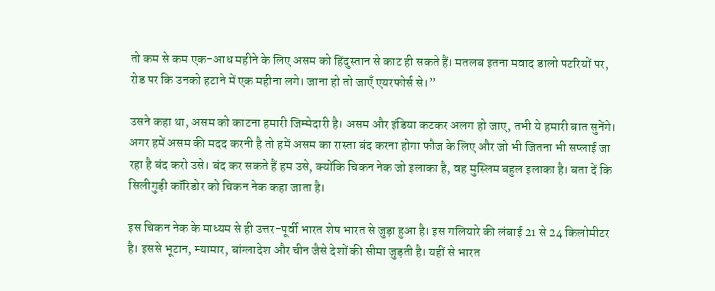तो कम से कम एक-आध महीने के लिए असम को हिंदुस्तान से काट ही सकते हैं। मतलब इतना मवाद डालो पटरियों पर, रोड पर कि उनको हटाने में एक महीना लगे। जाना हो तो जाएँ एयरफोर्स से।”

उसने कहा था, असम को काटना हमारी जिम्मेदारी है। असम और इंडिया कटकर अलग हो जाए, तभी ये हमारी बात सुनेंगे। अगर हमें असम की मदद करनी है तो हमें असम का रास्ता बंद करना होगा फौज के लिए और जो भी जितना भी सप्लाई जा रहा है बंद करो उसे। बंद कर सकते हैं हम उसे, क्योंकि चिकन नेक जो इलाका है, वह मुस्लिम बहुल इलाका है। बता दें कि सिलीगुड़ी कॉरिडोर को चिकन नेक कहा जाता है।

इस चिकन नेक के माध्यम से ही उत्तर-पूर्वी भारत शेष भारत से जुड़ा हुआ है। इस गलियारे की लंबाई 21 से 24 किलोमीटर है। इससे भूटान, म्यामार, बांग्लादेश और चीन जैसे देशों की सीमा जुड़ती है। यहीं से भारत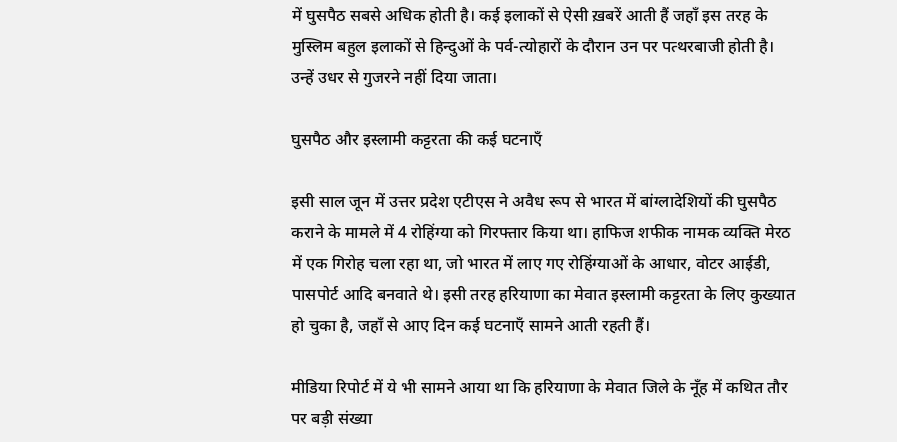में घुसपैठ सबसे अधिक होती है। कई इलाकों से ऐसी ख़बरें आती हैं जहाँ इस तरह के मुस्लिम बहुल इलाकों से हिन्दुओं के पर्व-त्योहारों के दौरान उन पर पत्थरबाजी होती है। उन्हें उधर से गुजरने नहीं दिया जाता।

घुसपैठ और इस्लामी कट्टरता की कई घटनाएँ

इसी साल जून में उत्तर प्रदेश एटीएस ने अवैध रूप से भारत में बांग्लादेशियों की घुसपैठ कराने के मामले में 4 रोहिंग्या को गिरफ्तार किया था। हाफिज शफीक नामक व्यक्ति मेरठ में एक गिरोह चला रहा था, जो भारत में लाए गए रोहिंग्याओं के आधार, वोटर आईडी, पासपोर्ट आदि बनवाते थे। इसी तरह हरियाणा का मेवात इस्लामी कट्टरता के लिए कुख्यात हो चुका है, जहाँ से आए दिन कई घटनाएँ सामने आती रहती हैं।

मीडिया रिपोर्ट में ये भी सामने आया था कि हरियाणा के मेवात जिले के नूँह में कथित तौर पर बड़ी संख्या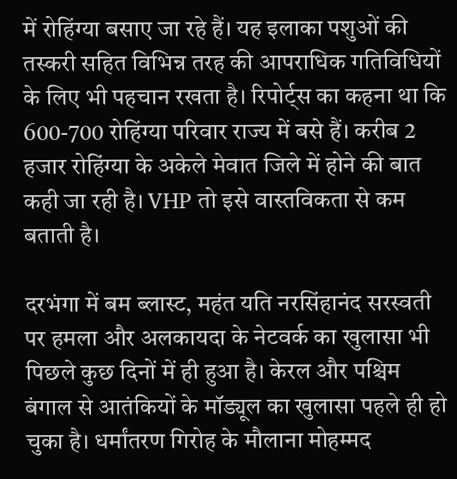में रोहिंग्या बसाए जा रहे हैं। यह इलाका पशुओं की तस्करी सहित विभिन्न तरह की आपराधिक गतिविधियों के लिए भी पहचान रखता है। रिपोर्ट्स का कहना था कि 600-700 रोहिंग्या परिवार राज्य में बसे हैं। करीब 2 हजार रोहिंग्या के अकेले मेवात जिले में होने की बात कही जा रही है। VHP तो इसे वास्तविकता से कम बताती है।

दरभंगा में बम ब्लास्ट, महंत यति नरसिंहानंद सरस्वती पर हमला और अलकायदा के नेटवर्क का खुलासा भी पिछले कुछ दिनों में ही हुआ है। केरल और पश्चिम बंगाल से आतंकियों के मॉड्यूल का खुलासा पहले ही हो चुका है। धर्मांतरण गिरोह के मौलाना मोहम्मद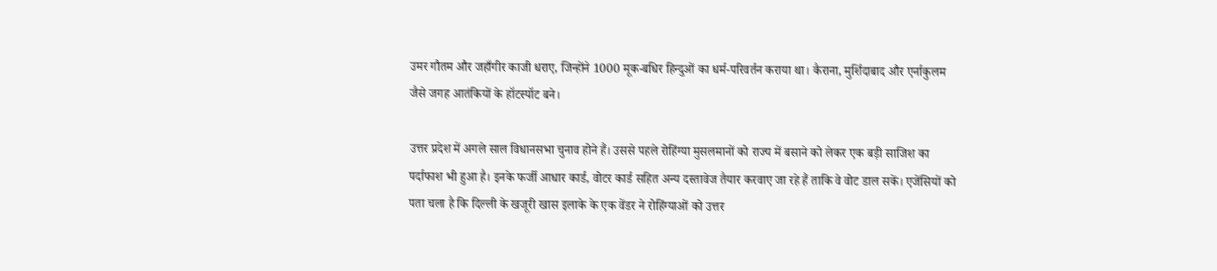उमर गौतम और जहाँगीर काजी धराए, जिन्होंने 1000 मूक-बधिर हिन्दुओं का धर्म-परिवर्तन कराया था। कैराना, मुर्शिदाबाद और एर्नाकुलम जैसे जगह आतंकियों के हॉटस्पॉट बने।

उत्तर प्रदेश में अगले साल विधानसभा चुनाव होने हैं। उससे पहले रोहिंग्या मुसलमानों को राज्य में बसाने को लेकर एक बड़ी साजिश का पर्दाफाश भी हुआ है। इनके फर्जी आधार कार्ड, वोटर कार्ड सहित अन्य दस्तावेज तैयार करवाए जा रहे हैं ताकि वे वोट डाल सकें। एजेंसियों को पता चला है कि दिल्ली के खजूरी खास इलाके के एक वेंडर ने रोहिंग्याओं को उत्तर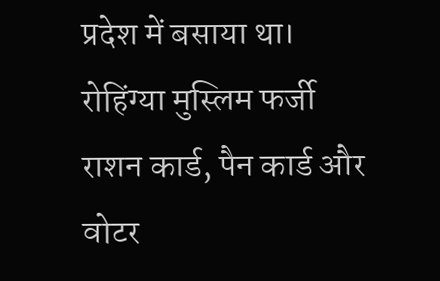प्रदेश में बसाया था। रोहिंग्या मुस्लिम फर्जी राशन कार्ड, पैन कार्ड और वोटर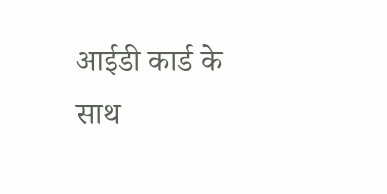आईडी कार्ड के साथ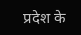प्रदेश के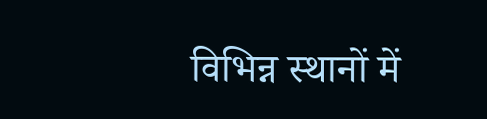विभिन्न स्थानों में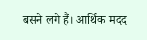बसने लगे हैं। आर्थिक मदद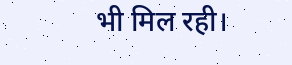भी मिल रही।